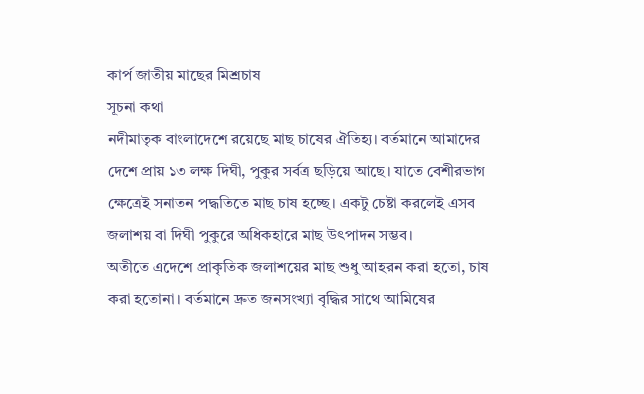কার্প জাতীয় মাছের মিশ্রচাষ
সূচনা কথা
নদীমাতৃক বাংলাদেশে রয়েছে মাছ চাষের ঐতিহ্য। বর্তমানে আমাদের দেশে প্রায় ১৩ লক্ষ দিঘী, পুকুর সর্বত্র ছড়িয়ে আছে। যাতে বেশীরভাগ ক্ষেত্রেই সনাতন পদ্ধতিতে মাছ চাষ হচ্ছে। একটু চেষ্টা করলেই এসব জলাশয় বা দিঘী পুকুরে অধিকহারে মাছ উৎপাদন সম্ভব।
অতীতে এদেশে প্রাকৃতিক জলাশয়ের মাছ শুধু আহরন করা হতো, চাষ করা হতোনা। বর্তমানে দ্রুত জনসংখ্যা বৃদ্ধির সাথে আমিষের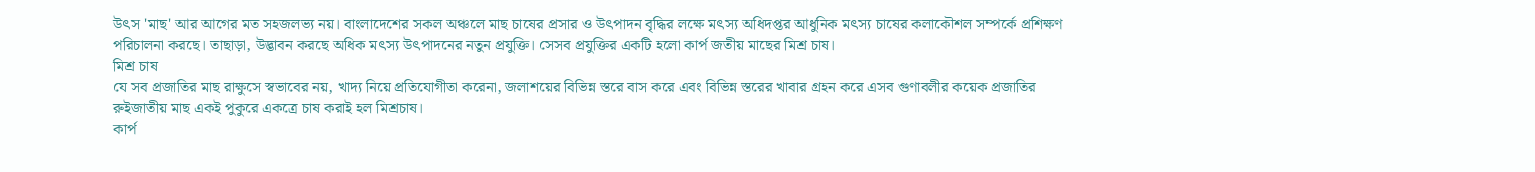উৎস 'মাছ' আর আগের মত সহজলভ্য নয়। বাংলাদেশের সকল অঞ্চলে মাছ চাষের প্রসার ও উৎপাদন বৃদ্ধির লক্ষে মৎস্য অধিদপ্তর আধুনিক মৎস্য চাষের কলাকৌশল সম্পর্কে প্রশিক্ষণ পরিচালনা করছে। তাছাড়া, উদ্ভাবন করছে অধিক মৎস্য উৎপাদনের নতুন প্রযুক্তি। সেসব প্রযুক্তির একটি হলো কার্প জতীয় মাছের মিশ্র চাষ।
মিশ্র চাষ
যে সব প্রজাতির মাছ রাক্ষুসে স্বভাবের নয়, খাদ্য নিয়ে প্রতিযোগীতা করেনা, জলাশয়ের বিভিন্ন স্তরে বাস করে এবং বিভিন্ন স্তরের খাবার গ্রহন করে এসব গুণাবলীর কয়েক প্রজাতির রুইজাতীয় মাছ একই পুকুরে একত্রে চাষ করাই হল মিশ্রচাষ।
কার্প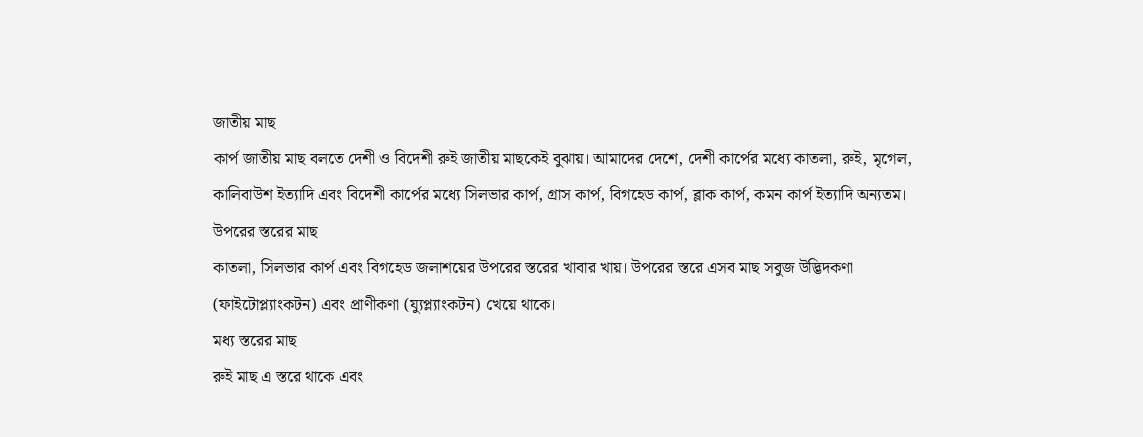জাতীয় মাছ
কার্প জাতীয় মাছ বলতে দেশী ও বিদেশী রুই জাতীয় মাছকেই বুঝায়। আমাদের দেশে, দেশী কার্পের মধ্যে কাতলা, রুই, মৃগেল, কালিবাউশ ইত্যাদি এবং বিদেশী কার্পের মধ্যে সিলভার কার্প, গ্রাস কার্প, বিগহেড কার্প, ব্লাক কার্প, কমন কার্প ইত্যাদি অন্যতম।
উপরের স্তরের মাছ
কাতলা, সিলভার কার্প এবং বিগহেড জলাশয়ের উপরের স্তরের খাবার খায়। উপরের স্তরে এসব মাছ সবুজ উদ্ভিদকণা (ফাইটোপ্ল্যাংকটন) এবং প্রাণীকণা (য্যুপ্ল্যাংকটন) খেয়ে থাকে।
মধ্য স্তরের মাছ
রুই মাছ এ স্তরে থাকে এবং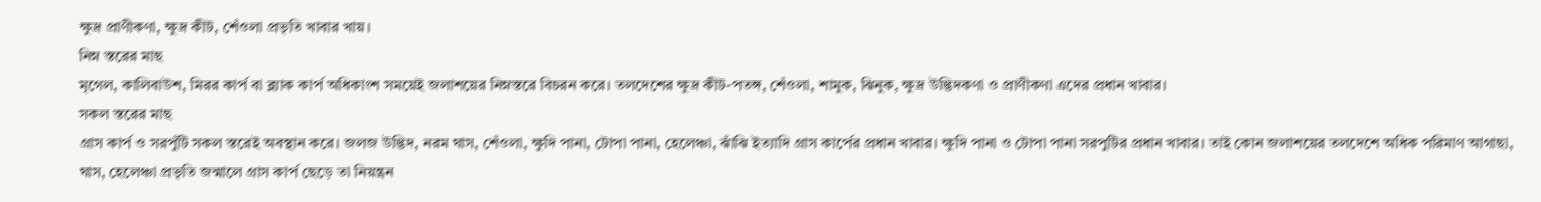ক্ষুদ্র প্রাণীকণা, ক্ষুদ্র কীট, শেঁওলা প্রভৃতি খাবার খায়।
নিম্ন স্তরের মাছ
মৃগেল, কালিবাউশ, মিরর কার্প বা ব্ল্যাক কার্প অধিকাংশ সময়েই জলাশয়ের নিম্নস্তরে বিচরন করে। তলদেশের ক্ষুদ্র কীট-পতঙ্গ, শেঁওলা, শামুক, ঝিনুক, ক্ষুদ্র উদ্ভিদকণা ও প্রাণীকণা এদের প্রধান খাবার।
সকল স্তরের মাছ
গ্রাস কার্প ও সরপুঁটি সকল স্তরেই অবস্থান করে। জলজ উদ্ভিদ, নরম ঘাস, শেঁওলা, ক্ষুদি পানা, টোপা পানা, হেলেঞ্চা, ঝাঁঝি ইত্যাদি গ্রাস কার্পের প্রধান খাবার। ক্ষুদি পানা ও টোপা পানা সরপুটির প্রধান খাবার। তাই কোন জলাশয়ের তলদেশে অধিক পরিমাণ আগাছা, ঘাস, হেলেঞ্চা প্রভৃতি জন্মালে গ্রাস কার্প ছেড়ে তা নিয়ন্ত্রন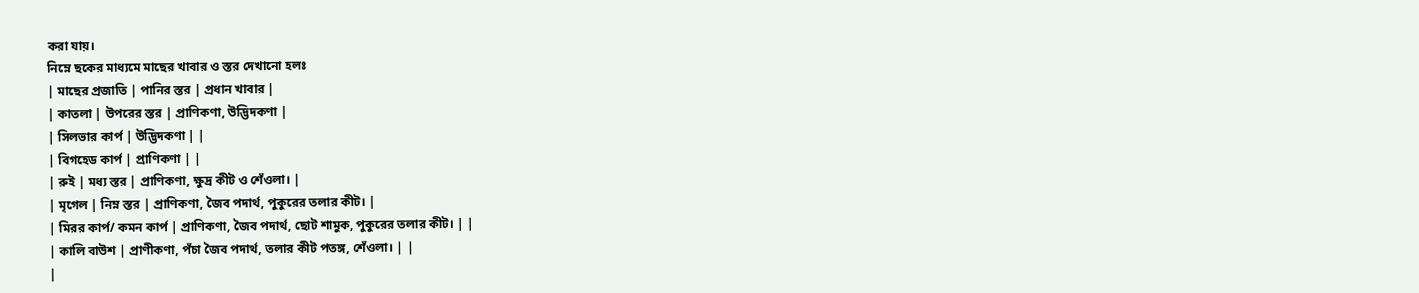করা যায়।
নিম্নে ছকের মাধ্যমে মাছের খাবার ও স্তর দেখানো হলঃ
| মাছের প্রজাতি | পানির স্তর | প্রধান খাবার |
| কাতলা | উপরের স্তর | প্রাণিকণা, উদ্ভিদকণা |
| সিলভার কার্প | উদ্ভিদকণা | |
| বিগহেড কার্প | প্রাণিকণা | |
| রুই | মধ্য স্তর | প্রাণিকণা, ক্ষুদ্র কীট ও শেঁওলা। |
| মৃগেল | নিম্ন স্তর | প্রাণিকণা, জৈব পদার্থ, পুকুরের তলার কীট। |
| মিরর কার্প/ কমন কার্প | প্রাণিকণা, জৈব পদার্থ, ছোট শামুক, পুকুরের তলার কীট। | |
| কালি বাউশ | প্রাণীকণা, পঁচা জৈব পদার্থ, তলার কীট পতঙ্গ, শেঁওলা। | |
|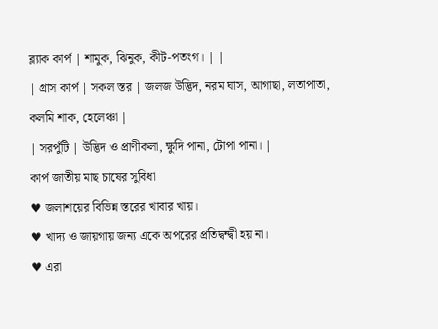ব্ল্যাক কার্প | শামুক, ঝিনুক, কীট-পতংগ। | |
| গ্রাস কার্প | সকল স্তর | জলজ উদ্ভিদ, নরম ঘাস, আগাছা, লতাপাতা, কলমি শাক, হেলেঞ্চা |
| সরপুঁটি | উদ্ভিদ ও প্রাণীকলা, ক্ষুদি পানা, টোপা পানা। |
কার্প জাতীয় মাছ চাষের সুবিধা
♥ জলাশয়ের বিভিন্ন স্তরের খাবার খায়।
♥ খাদ্য ও জায়গায় জন্য একে অপরের প্রতিদ্বন্দ্বী হয় না।
♥ এরা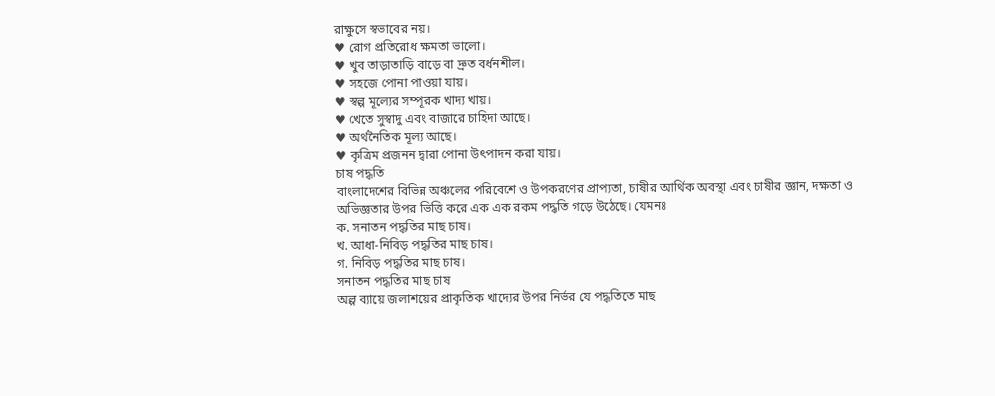রাক্ষুসে স্বভাবের নয়।
♥ রোগ প্রতিরোধ ক্ষমতা ভালো।
♥ খুব তাড়াতাড়ি বাড়ে বা দ্রুত বর্ধনশীল।
♥ সহজে পোনা পাওয়া যায়।
♥ স্বল্প মূল্যের সম্পূরক খাদ্য খায়।
♥ খেতে সুস্বাদু এবং বাজারে চাহিদা আছে।
♥ অর্থনৈতিক মূল্য আছে।
♥ কৃত্রিম প্রজনন দ্বারা পোনা উৎপাদন করা যায়।
চাষ পদ্ধতি
বাংলাদেশের বিভিন্ন অঞ্চলের পরিবেশে ও উপকরণের প্রাপ্যতা, চাষীর আর্থিক অবস্থা এবং চাষীর জ্ঞান, দক্ষতা ও অভিজ্ঞতার উপর ভিত্তি করে এক এক রকম পদ্ধতি গড়ে উঠেছে। যেমনঃ
ক. সনাতন পদ্ধতির মাছ চাষ।
খ. আধা-নিবিড় পদ্ধতির মাছ চাষ।
গ. নিবিড় পদ্ধতির মাছ চাষ।
সনাতন পদ্ধতির মাছ চাষ
অল্প ব্যায়ে জলাশয়ের প্রাকৃতিক খাদ্যের উপর নির্ভর যে পদ্ধতিতে মাছ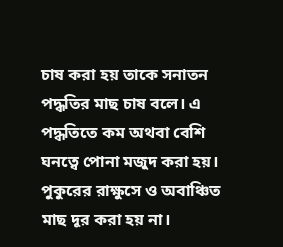চাষ করা হয় তাকে সনাতন পদ্ধতির মাছ চাষ বলে। এ পদ্ধতিতে কম অথবা বেশি ঘনত্বে পোনা মজুদ করা হয়। পুকুরের রাক্ষুসে ও অবাঞ্চিত মাছ দূর করা হয় না।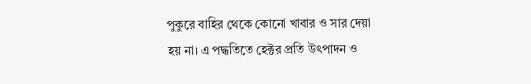পুকুরে বাহির থেকে কোনো খাবার ও সার দেয়া হয় না। এ পদ্ধতিতে হেক্টর প্রতি উৎপাদন ও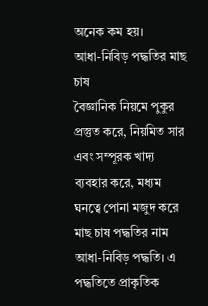অনেক কম হয়।
আধা-নিবিড় পদ্ধতির মাছ চাষ
বৈজ্ঞানিক নিয়মে পুকুর প্রস্তুত করে, নিয়মিত সার এবং সম্পূরক খাদ্য ব্যবহার করে, মধ্যম ঘনত্বে পোনা মজুদ করে মাছ চাষ পদ্ধতির নাম আধা-নিবিড় পদ্ধতি। এ পদ্ধতিতে প্রাকৃতিক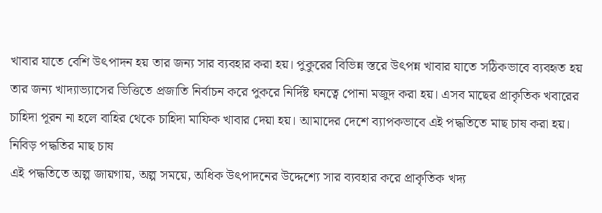খাবার যাতে বেশি উৎপাদন হয় তার জন্য সার ব্যবহার করা হয়। পুকুরের বিভিন্ন স্তরে উৎপন্ন খাবার যাতে সঠিকভাবে ব্যবহৃত হয় তার জন্য খাদ্যাভ্যাসের ভিত্তিতে প্রজাতি নির্বাচন করে পুকরে নির্দিষ্ট ঘনত্বে পোনা মজুদ করা হয়। এসব মাছের প্রাকৃতিক খবারের চাহিদা পূরন না হলে বাহির থেকে চাহিদা মাফিক খাবার দেয়া হয়। আমাদের দেশে ব্যাপকভাবে এই পদ্ধতিতে মাছ চাষ করা হয়।
নিবিড় পদ্ধতির মাছ চাষ
এই পদ্ধতিতে অল্প জায়গায়, অল্প সময়ে, অধিক উৎপাদনের উদ্দেশ্যে সার ব্যবহার করে প্রাকৃতিক খদ্য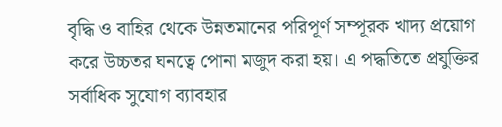বৃদ্ধি ও বাহির থেকে উন্নতমানের পরিপূর্ণ সম্পূরক খাদ্য প্রয়োগ করে উচ্চতর ঘনত্বে পোনা মজুদ করা হয়। এ পদ্ধতিতে প্রযুক্তির সর্বাধিক সুযোগ ব্যাবহার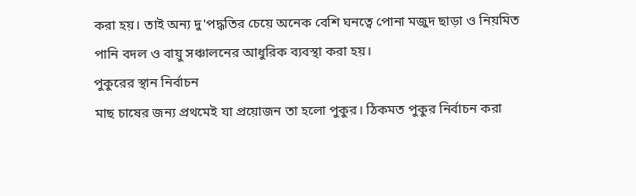করা হয়। তাই অন্য দু'পদ্ধতির চেয়ে অনেক বেশি ঘনত্বে পোনা মজুদ ছাড়া ও নিয়মিত পানি বদল ও বায়ু সঞ্চালনের আধুরিক ব্যবস্থা করা হয়।
পুকুরের স্থান নির্বাচন
মাছ চাষের জন্য প্রথমেই যা প্রয়োজন তা হলো পুকুর। ঠিকমত পুকুর নির্বাচন করা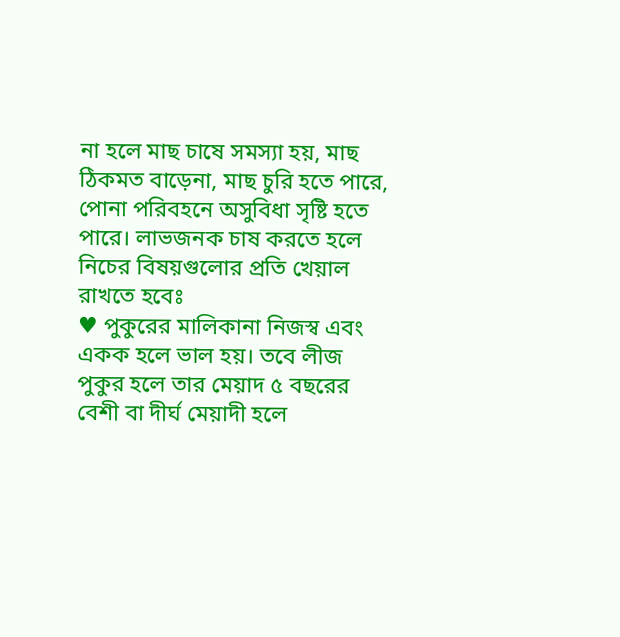না হলে মাছ চাষে সমস্যা হয়, মাছ ঠিকমত বাড়েনা, মাছ চুরি হতে পারে, পোনা পরিবহনে অসুবিধা সৃষ্টি হতে পারে। লাভজনক চাষ করতে হলে নিচের বিষয়গুলোর প্রতি খেয়াল রাখতে হবেঃ
♥ পুকুরের মালিকানা নিজস্ব এবং একক হলে ভাল হয়। তবে লীজ পুকুর হলে তার মেয়াদ ৫ বছরের বেশী বা দীর্ঘ মেয়াদী হলে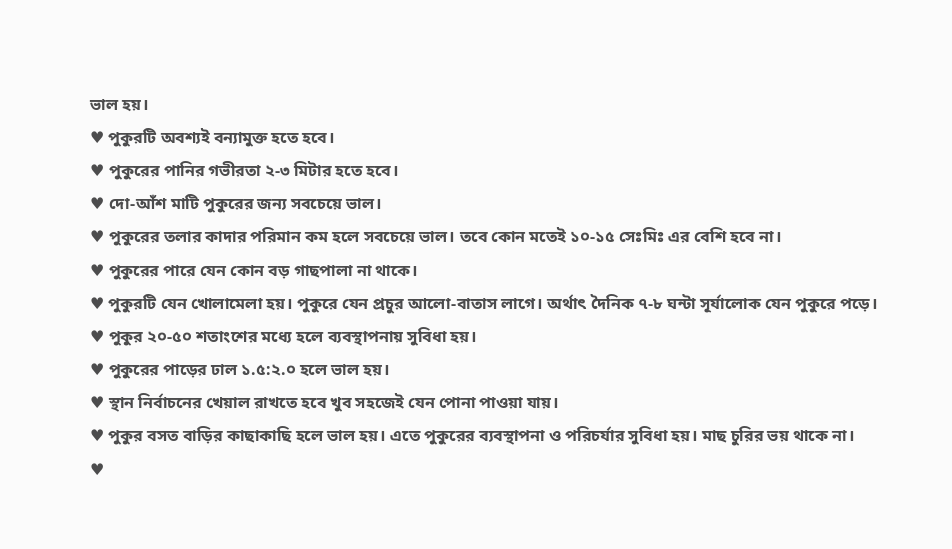ভাল হয়।
♥ পুকুরটি অবশ্যই বন্যামুক্ত হতে হবে।
♥ পুকুরের পানির গভীরতা ২-৩ মিটার হতে হবে।
♥ দো-আঁশ মাটি পুকুরের জন্য সবচেয়ে ভাল।
♥ পুকুরের তলার কাদার পরিমান কম হলে সবচেয়ে ভাল। তবে কোন মতেই ১০-১৫ সেঃমিঃ এর বেশি হবে না।
♥ পুকুরের পারে যেন কোন বড় গাছপালা না থাকে।
♥ পুকুরটি যেন খোলামেলা হয়। পুকুরে যেন প্রচুর আলো-বাতাস লাগে। অর্থাৎ দৈনিক ৭-৮ ঘন্টা সূর্যালোক যেন পুকুরে পড়ে।
♥ পুকুর ২০-৫০ শতাংশের মধ্যে হলে ব্যবস্থাপনায় সুবিধা হয়।
♥ পুকুরের পাড়ের ঢাল ১.৫:২.০ হলে ভাল হয়।
♥ স্থান নির্বাচনের খেয়াল রাখতে হবে খুব সহজেই যেন পোনা পাওয়া যায়।
♥ পুকুর বসত বাড়ির কাছাকাছি হলে ভাল হয়। এতে পুকুরের ব্যবস্থাপনা ও পরিচর্যার সুবিধা হয়। মাছ চুরির ভয় থাকে না।
♥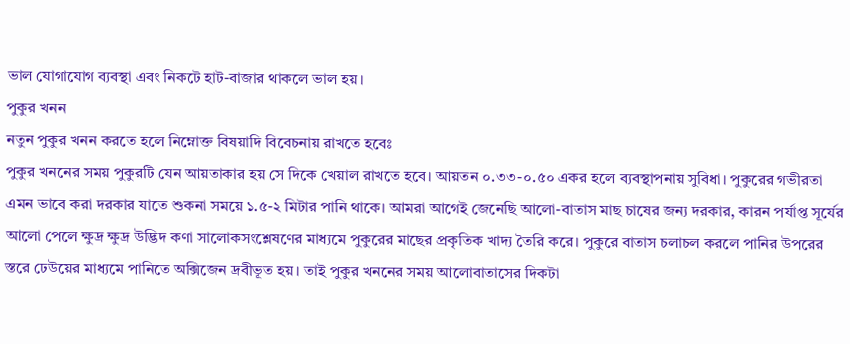ভাল যোগাযোগ ব্যবস্থা এবং নিকটে হাট-বাজার থাকলে ভাল হয়।
পুকুর খনন
নতুন পুকুর খনন করতে হলে নিম্নোক্ত বিষয়াদি বিবেচনায় রাখতে হবেঃ
পুকুর খননের সময় পুকুরটি যেন আয়তাকার হয় সে দিকে খেয়াল রাখতে হবে। আয়তন ০.৩৩-০.৫০ একর হলে ব্যবস্থাপনায় সুবিধা। পুকুরের গভীরতা এমন ভাবে করা দরকার যাতে শুকনা সময়ে ১.৫-২ মিটার পানি থাকে। আমরা আগেই জেনেছি আলো-বাতাস মাছ চাষের জন্য দরকার, কারন পর্যাপ্ত সূর্যের আলো পেলে ক্ষুদ্র ক্ষুদ্র উদ্ভিদ কণা সালোকসংশ্লেষণের মাধ্যমে পুকুরের মাছের প্রকৃতিক খাদ্য তৈরি করে। পুকুরে বাতাস চলাচল করলে পানির উপরের স্তরে ঢেউয়ের মাধ্যমে পানিতে অক্সিজেন দ্রবীভূত হয়। তাই পুকুর খননের সময় আলোবাতাসের দিকটা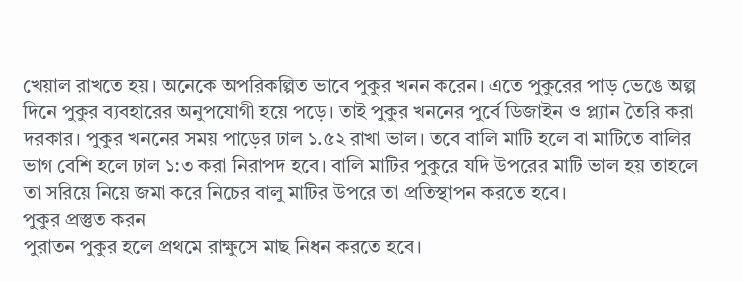খেয়াল রাখতে হয়। অনেকে অপরিকল্পিত ভাবে পুকুর খনন করেন। এতে পুকুরের পাড় ভেঙে অল্প দিনে পুকুর ব্যবহারের অনুপযোগী হয়ে পড়ে। তাই পুকুর খননের পুর্বে ডিজাইন ও প্ল্যান তৈরি করা দরকার। পুকুর খননের সময় পাড়ের ঢাল ১.৫২ রাখা ভাল। তবে বালি মাটি হলে বা মাটিতে বালির ভাগ বেশি হলে ঢাল ১:৩ করা নিরাপদ হবে। বালি মাটির পুকুরে যদি উপরের মাটি ভাল হয় তাহলে তা সরিয়ে নিয়ে জমা করে নিচের বালু মাটির উপরে তা প্রতিস্থাপন করতে হবে।
পুকুর প্রস্তুত করন
পুরাতন পুকুর হলে প্রথমে রাক্ষুসে মাছ নিধন করতে হবে।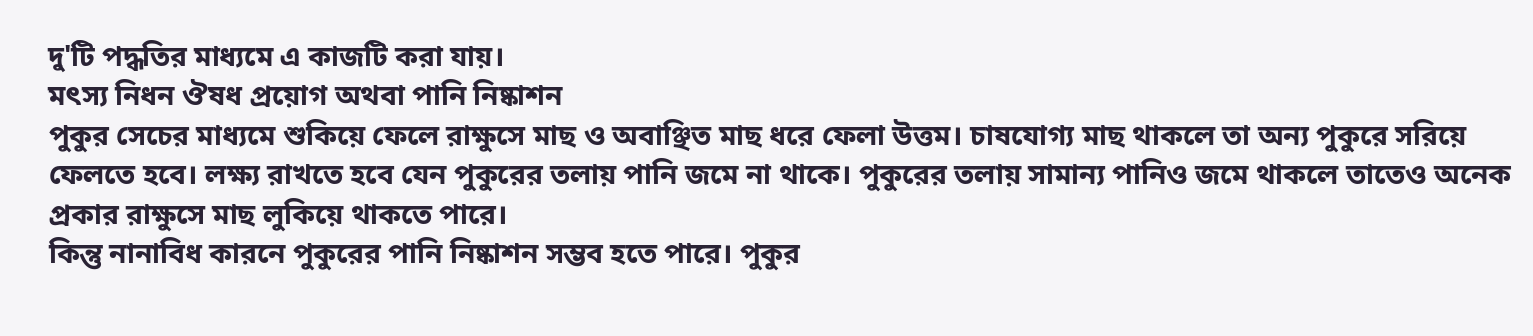দু'টি পদ্ধতির মাধ্যমে এ কাজটি করা যায়।
মৎস্য নিধন ঔষধ প্রয়োগ অথবা পানি নিষ্কাশন
পুকুর সেচের মাধ্যমে শুকিয়ে ফেলে রাক্ষুসে মাছ ও অবাঞ্ছিত মাছ ধরে ফেলা উত্তম। চাষযোগ্য মাছ থাকলে তা অন্য পুকুরে সরিয়ে ফেলতে হবে। লক্ষ্য রাখতে হবে যেন পুকুরের তলায় পানি জমে না থাকে। পুকুরের তলায় সামান্য পানিও জমে থাকলে তাতেও অনেক প্রকার রাক্ষুসে মাছ লুকিয়ে থাকতে পারে।
কিন্তু নানাবিধ কারনে পুকুরের পানি নিষ্কাশন সম্ভব হতে পারে। পুকুর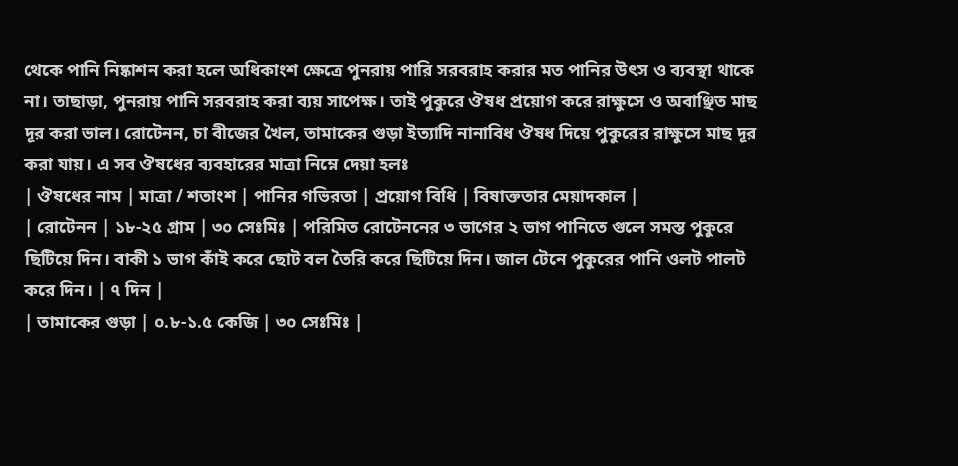থেকে পানি নিষ্কাশন করা হলে অধিকাংশ ক্ষেত্রে পুনরায় পারি সরবরাহ করার মত পানির উৎস ও ব্যবস্থা থাকে না। তাছাড়া, পুনরায় পানি সরবরাহ করা ব্যয় সাপেক্ষ। তাই পুকুরে ঔষধ প্রয়োগ করে রাক্ষুসে ও অবাঞ্ছিত মাছ দূর করা ভাল। রোটেনন, চা বীজের খৈল, তামাকের গুড়া ইত্যাদি নানাবিধ ঔষধ দিয়ে পুকুরের রাক্ষুসে মাছ দূর করা যায়। এ সব ঔষধের ব্যবহারের মাত্রা নিম্নে দেয়া হলঃ
| ঔষধের নাম | মাত্রা / শতাংশ | পানির গভিরতা | প্রয়োগ বিধি | বিষাক্ততার মেয়াদকাল |
| রোটেনন | ১৮-২৫ গ্রাম | ৩০ সেঃমিঃ | পরিমিত রোটেননের ৩ ভাগের ২ ভাগ পানিতে গুলে সমস্ত পুকুরে ছিটিয়ে দিন। বাকী ১ ভাগ কাঁই করে ছোট বল তৈরি করে ছিটিয়ে দিন। জাল টেনে পুকুরের পানি ওলট পালট করে দিন। | ৭ দিন |
| তামাকের গুড়া | ০.৮-১.৫ কেজি | ৩০ সেঃমিঃ |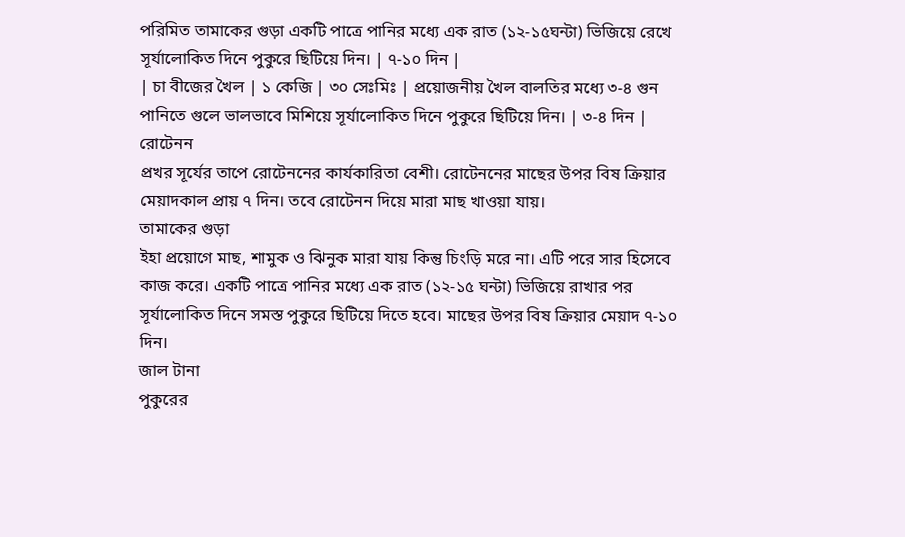পরিমিত তামাকের গুড়া একটি পাত্রে পানির মধ্যে এক রাত (১২-১৫ঘন্টা) ভিজিয়ে রেখে সূর্যালোকিত দিনে পুকুরে ছিটিয়ে দিন। | ৭-১০ দিন |
| চা বীজের খৈল | ১ কেজি | ৩০ সেঃমিঃ | প্রয়োজনীয় খৈল বালতির মধ্যে ৩-৪ গুন পানিতে গুলে ভালভাবে মিশিয়ে সূর্যালোকিত দিনে পুকুরে ছিটিয়ে দিন। | ৩-৪ দিন |
রোটেনন
প্রখর সূর্যের তাপে রোটেননের কার্যকারিতা বেশী। রোটেননের মাছের উপর বিষ ক্রিয়ার মেয়াদকাল প্রায় ৭ দিন। তবে রোটেনন দিয়ে মারা মাছ খাওয়া যায়।
তামাকের গুড়া
ইহা প্রয়োগে মাছ, শামুক ও ঝিনুক মারা যায় কিন্তু চিংড়ি মরে না। এটি পরে সার হিসেবে কাজ করে। একটি পাত্রে পানির মধ্যে এক রাত (১২-১৫ ঘন্টা) ভিজিয়ে রাখার পর সূর্যালোকিত দিনে সমস্ত পুকুরে ছিটিয়ে দিতে হবে। মাছের উপর বিষ ক্রিয়ার মেয়াদ ৭-১০ দিন।
জাল টানা
পুকুরের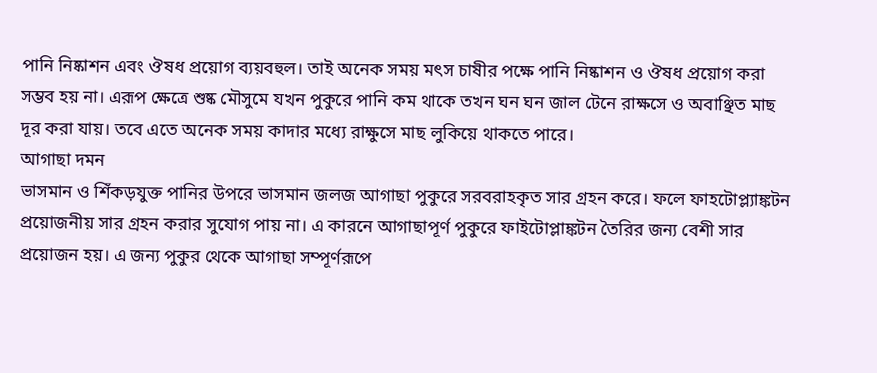পানি নিষ্কাশন এবং ঔষধ প্রয়োগ ব্যয়বহুল। তাই অনেক সময় মৎস চাষীর পক্ষে পানি নিষ্কাশন ও ঔষধ প্রয়োগ করা সম্ভব হয় না। এরূপ ক্ষেত্রে শুষ্ক মৌসুমে যখন পুকুরে পানি কম থাকে তখন ঘন ঘন জাল টেনে রাক্ষসে ও অবাঞ্ছিত মাছ দূর করা যায়। তবে এতে অনেক সময় কাদার মধ্যে রাক্ষুসে মাছ লুকিয়ে থাকতে পারে।
আগাছা দমন
ভাসমান ও শিঁকড়যুক্ত পানির উপরে ভাসমান জলজ আগাছা পুকুরে সরবরাহকৃত সার গ্রহন করে। ফলে ফাহটোপ্ল্যাঙ্কটন প্রয়োজনীয় সার গ্রহন করার সুযোগ পায় না। এ কারনে আগাছাপূর্ণ পুকুরে ফাইটোপ্লাঙ্কটন তৈরির জন্য বেশী সার প্রয়োজন হয়। এ জন্য পুকুর থেকে আগাছা সম্পূর্ণরূপে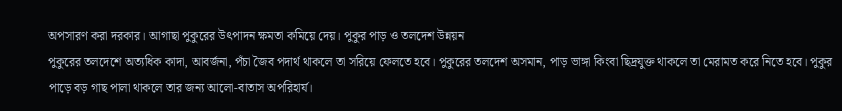অপসারণ করা দরকার। আগাছা পুকুরের উৎপাদন ক্ষমতা কমিয়ে দেয়। পুকুর পাড় ও তলদেশ উন্নয়ন
পুকুরের তলদেশে অত্যধিক কাদা, আবর্জনা, পঁচা জৈব পদার্থ থাকলে তা সরিয়ে ফেলতে হবে। পুকুরের তলদেশ অসমান, পাড় ভাঙ্গা কিংবা ছিদ্রযুক্ত থাকলে তা মেরামত করে নিতে হবে। পুকুর পাড়ে বড় গাছ পালা থাকলে তার জন্য আলো-বাতাস অপরিহার্য।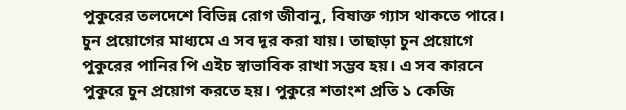পুকুরের তলদেশে বিভিন্ন রোগ জীবানু, বিষাক্ত গ্যাস থাকতে পারে। চুন প্রয়োগের মাধ্যমে এ সব দূর করা যায়। তাছাড়া চুন প্রয়োগে পুকুরের পানির পি এইচ স্বাভাবিক রাখা সম্ভব হয়। এ সব কারনে পুকুরে চুন প্রয়োগ করতে হয়। পুকুরে শতাংশ প্রতি ১ কেজি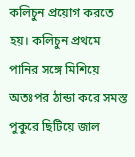কলিচুন প্রয়োগ করতে হয়। কলিচুন প্রথমে পানির সঙ্গে মিশিয়ে অতঃপর ঠান্ডা করে সমস্ত পুকুরে ছিটিয়ে জাল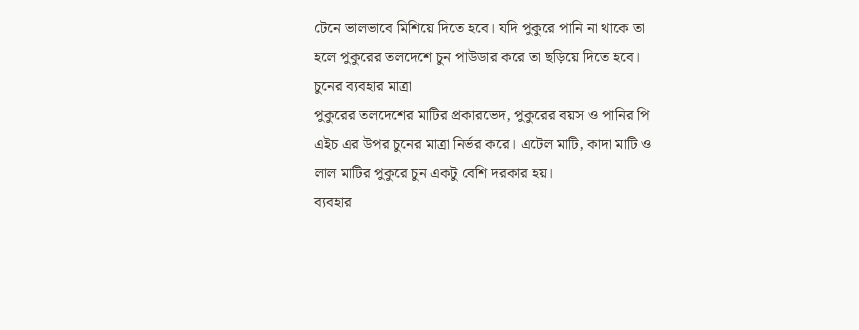টেনে ভালভাবে মিশিয়ে দিতে হবে। যদি পুকুরে পানি না থাকে তা হলে পুকুরের তলদেশে চুন পাউডার করে তা ছড়িয়ে দিতে হবে।
চুনের ব্যবহার মাত্রা
পুকুরের তলদেশের মাটির প্রকারভেদ, পুকুরের বয়স ও পানির পি এইচ এর উপর চুনের মাত্রা নির্ভর করে। এটেল মাটি, কাদা মাটি ও লাল মাটির পুকুরে চুন একটু বেশি দরকার হয়।
ব্যবহার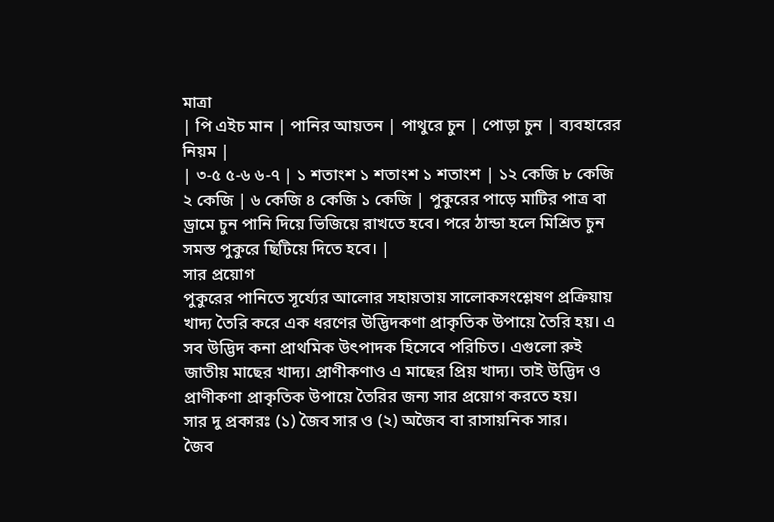মাত্রা
| পি এইচ মান | পানির আয়তন | পাথুরে চুন | পোড়া চুন | ব্যবহারের নিয়ম |
| ৩-৫ ৫-৬ ৬-৭ | ১ শতাংশ ১ শতাংশ ১ শতাংশ | ১২ কেজি ৮ কেজি ২ কেজি | ৬ কেজি ৪ কেজি ১ কেজি | পুকুরের পাড়ে মাটির পাত্র বা ড্রামে চুন পানি দিয়ে ভিজিয়ে রাখতে হবে। পরে ঠান্ডা হলে মিশ্রিত চুন সমস্ত পুকুরে ছিটিয়ে দিতে হবে। |
সার প্রয়োগ
পুকুরের পানিতে সূর্য্যের আলোর সহায়তায় সালোকসংশ্লেষণ প্রক্রিয়ায় খাদ্য তৈরি করে এক ধরণের উদ্ভিদকণা প্রাকৃতিক উপায়ে তৈরি হয়। এ সব উদ্ভিদ কনা প্রাথমিক উৎপাদক হিসেবে পরিচিত। এগুলো রুই জাতীয় মাছের খাদ্য। প্রাণীকণাও এ মাছের প্রিয় খাদ্য। তাই উদ্ভিদ ও প্রাণীকণা প্রাকৃতিক উপায়ে তৈরির জন্য সার প্রয়োগ করতে হয়।
সার দু প্রকারঃ (১) জৈব সার ও (২) অজৈব বা রাসায়নিক সার।
জৈব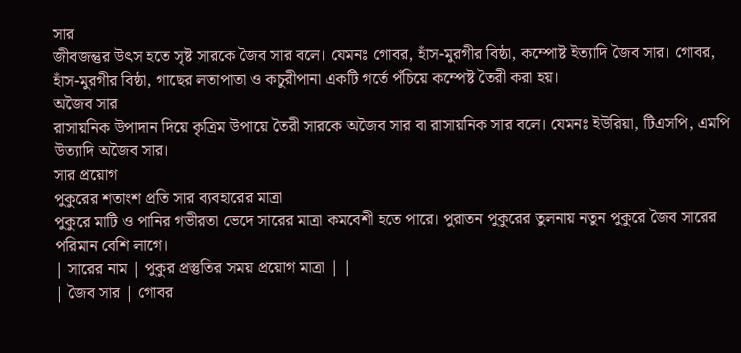সার
জীবজন্তুর উৎস হতে সৃষ্ট সারকে জৈব সার বলে। যেমনঃ গোবর, হাঁস-মুরগীর বিষ্ঠা, কম্পোষ্ট ইত্যাদি জৈব সার। গোবর, হাঁস-মুরগীর বিষ্ঠা, গাছের লতাপাতা ও কচুরীপানা একটি গর্তে পঁচিয়ে কম্পেষ্ট তৈরী করা হয়।
অজৈব সার
রাসায়নিক উপাদান দিয়ে কৃত্রিম উপায়ে তৈরী সারকে অজৈব সার বা রাসায়নিক সার বলে। যেমনঃ ইউরিয়া, টিএসপি, এমপি উত্যাদি অজৈব সার।
সার প্রয়োগ
পুকুরের শতাংশ প্রতি সার ব্যবহারের মাত্রা
পুকুরে মাটি ও পানির গভীরতা ভেদে সারের মাত্রা কমবেশী হতে পারে। পুরাতন পুকুরের তুলনায় নতুন পুকুরে জৈব সারের পরিমান বেশি লাগে।
| সারের নাম | পুকুর প্রস্তুতির সময় প্রয়োগ মাত্রা | |
| জৈব সার | গোবর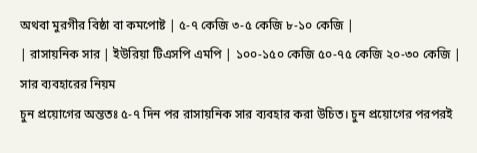অথবা মুরগীর বিষ্ঠা বা কমপোষ্ট | ৫-৭ কেজি ৩-৫ কেজি ৮-১০ কেজি |
| রাসায়নিক সার | ইউরিয়া টিএসপি এমপি | ১০০-১৫০ কেজি ৫০-৭৫ কেজি ২০-৩০ কেজি |
সার ব্যবহারের নিয়ম
চুন প্রয়োগের অন্ততঃ ৫-৭ দিন পর রাসায়নিক সার ব্যবহার করা উচিত। চুন প্রয়োগের পরপরই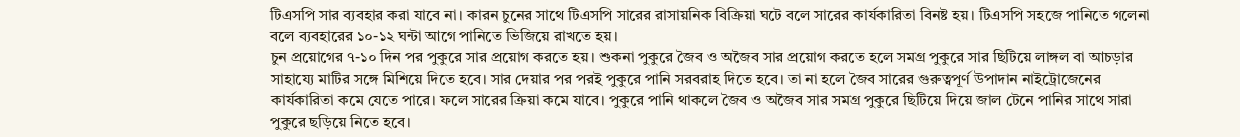টিএসপি সার ব্যবহার করা যাবে না। কারন চুনের সাথে টিএসপি সারের রাসায়নিক বিক্রিয়া ঘটে বলে সারের কার্যকারিতা বিনষ্ট হয়। টিএসপি সহজে পানিতে গলেনা বলে ব্যবহারের ১০-১২ ঘন্টা আগে পানিতে ভিজিয়ে রাখতে হয়।
চুন প্রয়োগের ৭-১০ দিন পর পুকুরে সার প্রয়োগ করতে হয়। শুকনা পুকুরে জৈব ও অজৈব সার প্রয়োগ করতে হলে সমগ্র পুকুরে সার ছিটিয়ে লাঙ্গল বা আচড়ার সাহায্যে মাটির সঙ্গে মিশিয়ে দিতে হবে। সার দেয়ার পর পরই পুকুরে পানি সরবরাহ দিতে হবে। তা না হলে জৈব সারের গুরুত্বপূর্ণ উপাদান নাইট্রোজেনের কার্যকারিতা কমে যেতে পারে। ফলে সারের ক্রিয়া কমে যাবে। পুকুরে পানি থাকলে জৈব ও অজৈব সার সমগ্র পুকুরে ছিটিয়ে দিয়ে জাল টেনে পানির সাথে সারা পুকুরে ছড়িয়ে নিতে হবে।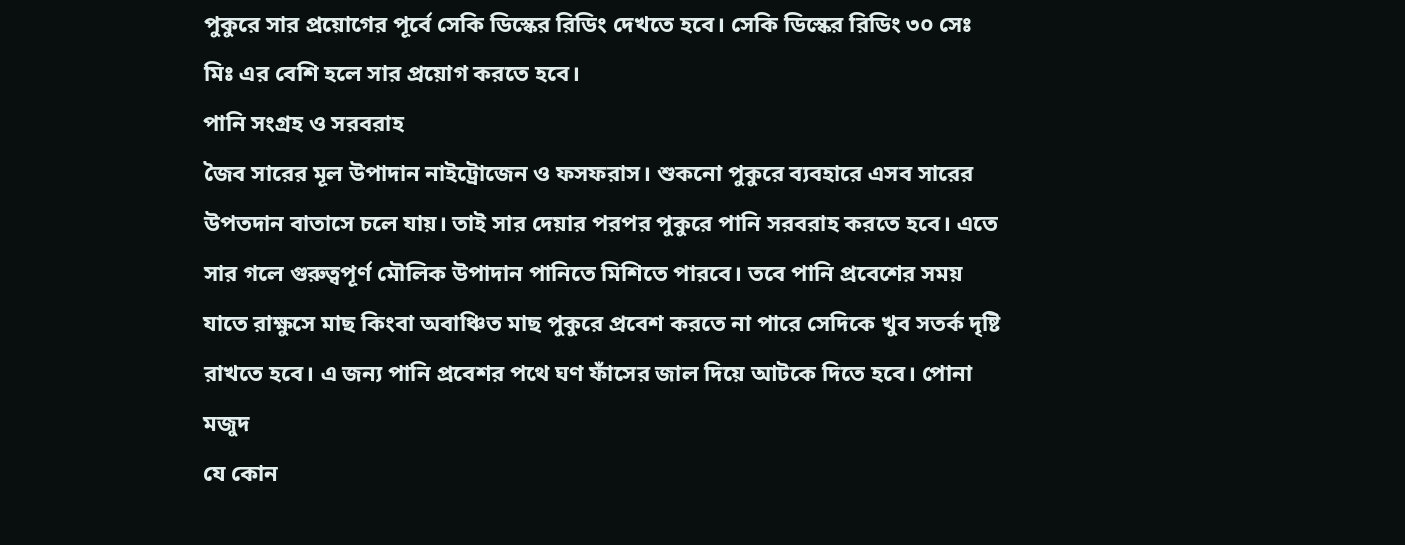পুকুরে সার প্রয়োগের পূর্বে সেকি ডিস্কের রিডিং দেখতে হবে। সেকি ডিস্কের রিডিং ৩০ সেঃ মিঃ এর বেশি হলে সার প্রয়োগ করতে হবে।
পানি সংগ্রহ ও সরবরাহ
জৈব সারের মূল উপাদান নাইট্রোজেন ও ফসফরাস। শুকনো পুকুরে ব্যবহারে এসব সারের উপতদান বাতাসে চলে যায়। তাই সার দেয়ার পরপর পুকুরে পানি সরবরাহ করতে হবে। এতে সার গলে গুরুত্বপূর্ণ মৌলিক উপাদান পানিতে মিশিতে পারবে। তবে পানি প্রবেশের সময় যাতে রাক্ষুসে মাছ কিংবা অবাঞ্চিত মাছ পুকুরে প্রবেশ করতে না পারে সেদিকে খুব সতর্ক দৃষ্টি রাখতে হবে। এ জন্য পানি প্রবেশর পথে ঘণ ফাঁসের জাল দিয়ে আটকে দিতে হবে। পোনা মজুদ
যে কোন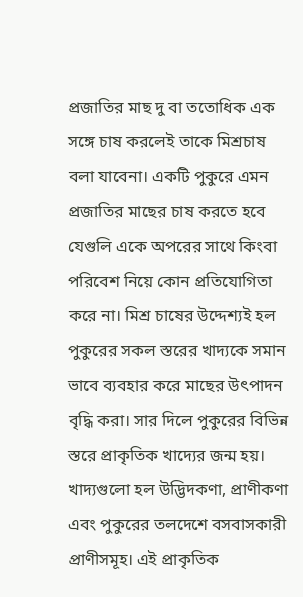প্রজাতির মাছ দু বা ততোধিক এক সঙ্গে চাষ করলেই তাকে মিশ্রচাষ বলা যাবেনা। একটি পুকুরে এমন প্রজাতির মাছের চাষ করতে হবে যেগুলি একে অপরের সাথে কিংবা পরিবেশ নিয়ে কোন প্রতিযোগিতা করে না। মিশ্র চাষের উদ্দেশ্যই হল পুকুরের সকল স্তরের খাদ্যকে সমান ভাবে ব্যবহার করে মাছের উৎপাদন বৃদ্ধি করা। সার দিলে পুকুরের বিভিন্ন স্তরে প্রাকৃতিক খাদ্যের জন্ম হয়। খাদ্যগুলো হল উদ্ভিদকণা, প্রাণীকণা এবং পুকুরের তলদেশে বসবাসকারী প্রাণীসমূহ। এই প্রাকৃতিক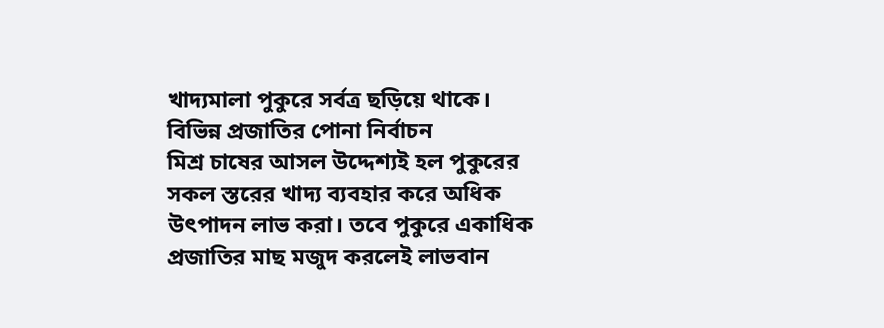খাদ্যমালা পুকুরে সর্বত্র ছড়িয়ে থাকে।
বিভিন্ন প্রজাতির পোনা নির্বাচন
মিশ্র চাষের আসল উদ্দেশ্যই হল পুকুরের সকল স্তরের খাদ্য ব্যবহার করে অধিক উৎপাদন লাভ করা। তবে পুকুরে একাধিক প্রজাতির মাছ মজুদ করলেই লাভবান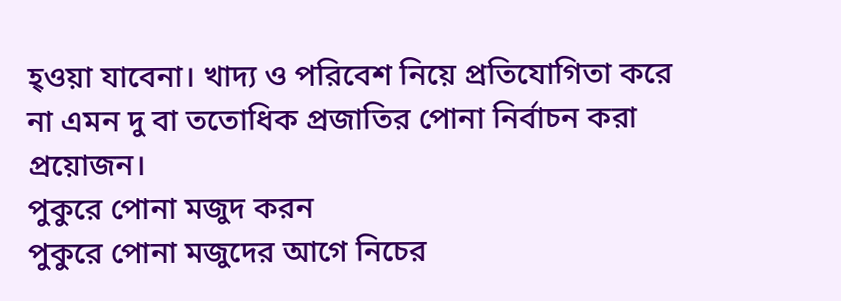হ্ওয়া যাবেনা। খাদ্য ও পরিবেশ নিয়ে প্রতিযোগিতা করে না এমন দু বা ততোধিক প্রজাতির পোনা নির্বাচন করা প্রয়োজন।
পুকুরে পোনা মজুদ করন
পুকুরে পোনা মজুদের আগে নিচের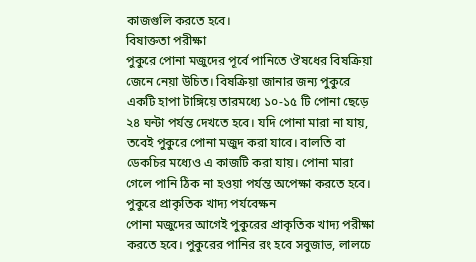কাজগুলি করতে হবে।
বিষাক্ততা পরীক্ষা
পুকুরে পোনা মজুদের পূর্বে পানিতে ঔষধের বিষক্রিয়া জেনে নেয়া উচিত। বিষক্রিয়া জানার জন্য পুকুরে একটি হাপা টাঙ্গিয়ে তারমধ্যে ১০-১৫ টি পোনা ছেড়ে ২৪ ঘন্টা পর্যন্ত দেখতে হবে। যদি পোনা মারা না যায়, তবেই পুকুরে পোনা মজুদ করা যাবে। বালতি বা ডেকচির মধ্যেও এ কাজটি করা যায়। পোনা মারা গেলে পানি ঠিক না হওয়া পর্যন্ত অপেক্ষা করতে হবে।
পুকুরে প্রাকৃতিক খাদ্য পর্যবেক্ষন
পোনা মজুদের আগেই পুকুরের প্রাকৃতিক খাদ্য পরীক্ষা করতে হবে। পুকুরের পানির রং হবে সবুজাভ, লালচে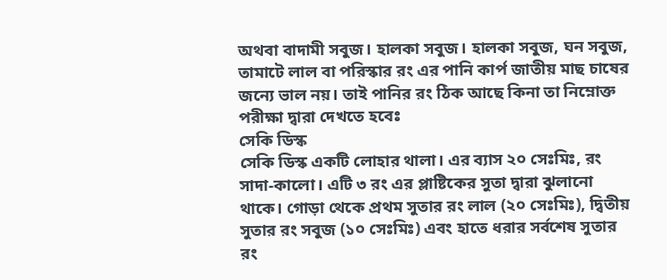অথবা বাদামী সবুজ। হালকা সবুজ। হালকা সবুজ, ঘন সবুজ, তামাটে লাল বা পরিস্কার রং এর পানি কার্প জাতীয় মাছ চাষের জন্যে ভাল নয়। তাই পানির রং ঠিক আছে কিনা তা নিম্নোক্ত পরীক্ষা দ্বারা দেখতে হবেঃ
সেকি ডিস্ক
সেকি ডিস্ক একটি লোহার থালা। এর ব্যাস ২০ সেঃমিঃ, রং সাদা-কালো। এটি ৩ রং এর প্লাষ্টিকের সুতা দ্বারা ঝুলানো থাকে। গোড়া থেকে প্রথম সুতার রং লাল (২০ সেঃমিঃ), দ্বিতীয় সুতার রং সবুজ (১০ সেঃমিঃ) এবং হাতে ধরার সর্বশেষ সুতার রং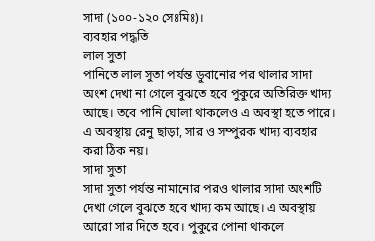সাদা (১০০-১২০ সেঃমিঃ)।
ব্যবহার পদ্ধতি
লাল সুতা
পানিতে লাল সুতা পর্যন্ত ডুবানোর পর থালার সাদা অংশ দেখা না গেলে বুঝতে হবে পুকুরে অতিরিক্ত খাদ্য আছে। তবে পানি ঘোলা থাকলেও এ অবস্থা হতে পারে। এ অবস্থায় রেনু ছাড়া, সার ও সম্পুরক খাদ্য ব্যবহার করা ঠিক নয়।
সাদা সুতা
সাদা সুতা পর্যন্ত নামানোর পরও থালার সাদা অংশটি দেখা গেলে বুঝতে হবে খাদ্য কম আছে। এ অবস্থায় আরো সার দিতে হবে। পুকুরে পোনা থাকলে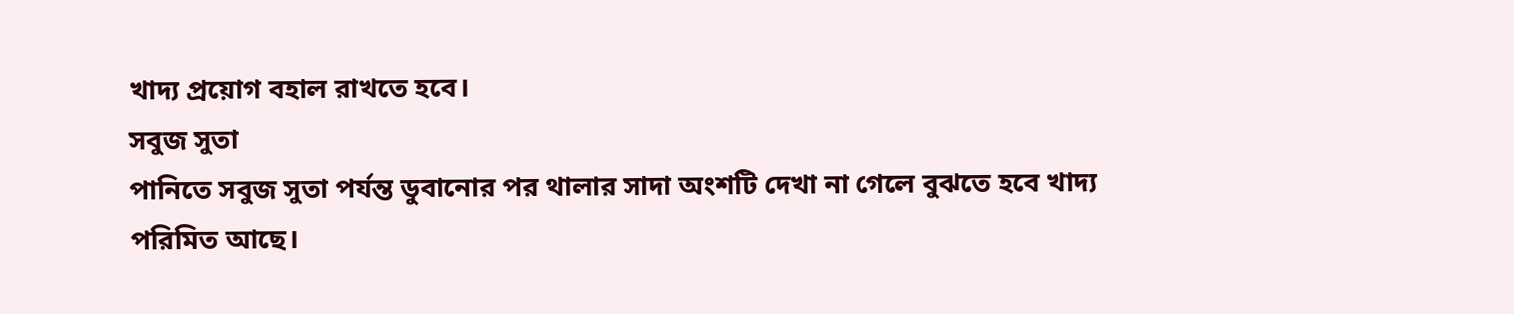খাদ্য প্রয়োগ বহাল রাখতে হবে।
সবুজ সুতা
পানিতে সবুজ সুতা পর্যন্ত ডুবানোর পর থালার সাদা অংশটি দেখা না গেলে বুঝতে হবে খাদ্য পরিমিত আছে।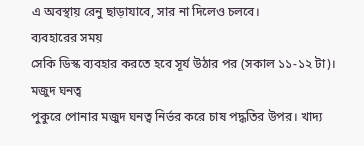এ অবস্থায় রেনু ছাড়াযাবে, সার না দিলেও চলবে।
ব্যবহারের সময়
সেকি ডিস্ক ব্যবহার করতে হবে সূর্য উঠার পর (সকাল ১১-১২ টা)।
মজুদ ঘনত্ব
পুকুরে পোনার মজুদ ঘনত্ব নির্ভর করে চাষ পদ্ধতির উপর। খাদ্য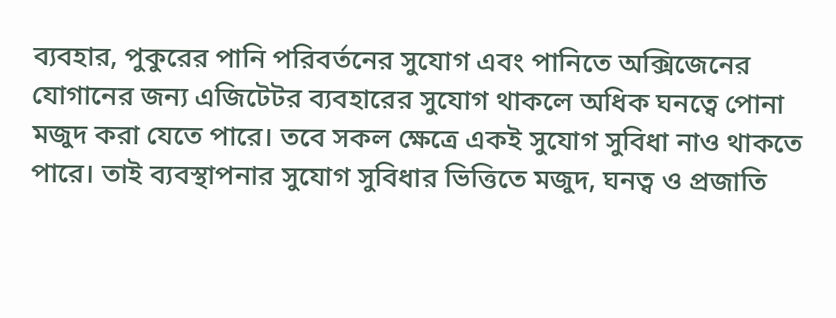ব্যবহার, পুকুরের পানি পরিবর্তনের সুযোগ এবং পানিতে অক্সিজেনের যোগানের জন্য এজিটেটর ব্যবহারের সুযোগ থাকলে অধিক ঘনত্বে পোনা মজুদ করা যেতে পারে। তবে সকল ক্ষেত্রে একই সুযোগ সুবিধা নাও থাকতে পারে। তাই ব্যবস্থাপনার সুযোগ সুবিধার ভিত্তিতে মজুদ, ঘনত্ব ও প্রজাতি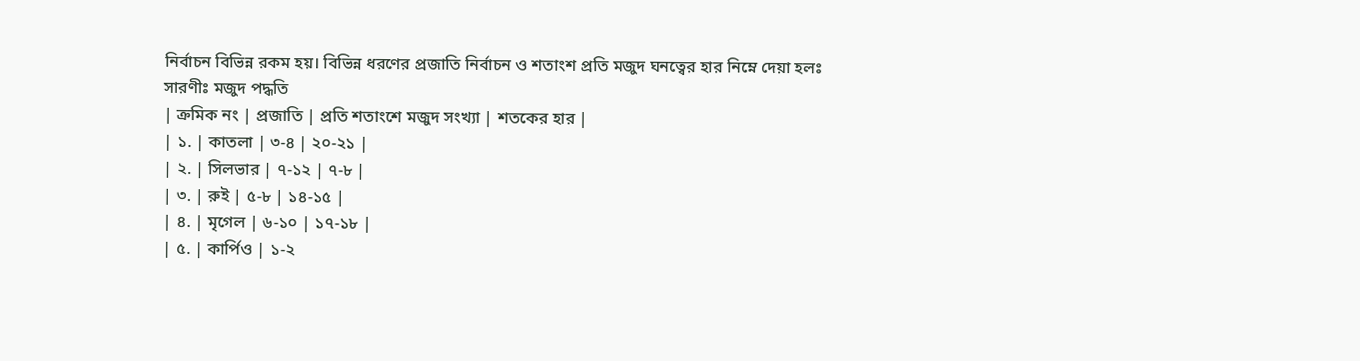নির্বাচন বিভিন্ন রকম হয়। বিভিন্ন ধরণের প্রজাতি নির্বাচন ও শতাংশ প্রতি মজুদ ঘনত্বের হার নিম্নে দেয়া হলঃ
সারণীঃ মজুদ পদ্ধতি
| ক্রমিক নং | প্রজাতি | প্রতি শতাংশে মজুদ সংখ্যা | শতকের হার |
| ১. | কাতলা | ৩-৪ | ২০-২১ |
| ২. | সিলভার | ৭-১২ | ৭-৮ |
| ৩. | রুই | ৫-৮ | ১৪-১৫ |
| ৪. | মৃগেল | ৬-১০ | ১৭-১৮ |
| ৫. | কার্পিও | ১-২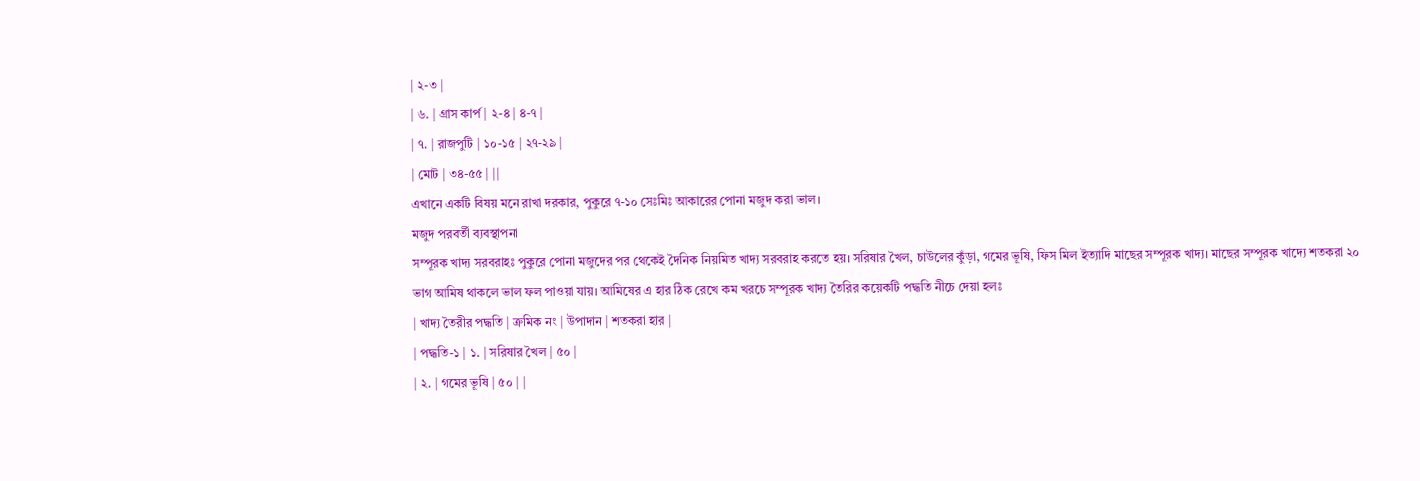| ২-৩ |
| ৬. | গ্রাস কার্প | ২-৪ | ৪-৭ |
| ৭. | রাজপুটি | ১০-১৫ | ২৭-২৯ |
| মোট | ৩৪-৫৫ | ||
এখানে একটি বিষয় মনে রাখা দরকার, পুকুরে ৭-১০ সেঃমিঃ আকারের পোনা মজুদ করা ভাল।
মজুদ পরবর্তী ব্যবস্থাপনা
সম্পূরক খাদ্য সরবরাহঃ পুকুরে পোনা মজুদের পর থেকেই দৈনিক নিয়মিত খাদ্য সরবরাহ করতে হয়। সরিষার খৈল, চাউলের কুঁড়া, গমের ভূষি, ফিস মিল ইত্যাদি মাছের সম্পূরক খাদ্য। মাছের সম্পূরক খাদ্যে শতকরা ২০ ভাগ আমিষ থাকলে ভাল ফল পাওয়া যায়। আমিষের এ হার ঠিক রেখে কম খরচে সম্পূরক খাদ্য তৈরির কয়েকটি পদ্ধতি নীচে দেয়া হলঃ
| খাদ্য তৈরীর পদ্ধতি | ক্রমিক নং | উপাদান | শতকরা হার |
| পদ্ধতি-১ | ১. | সরিষার খৈল | ৫০ |
| ২. | গমের ভূষি | ৫০ | |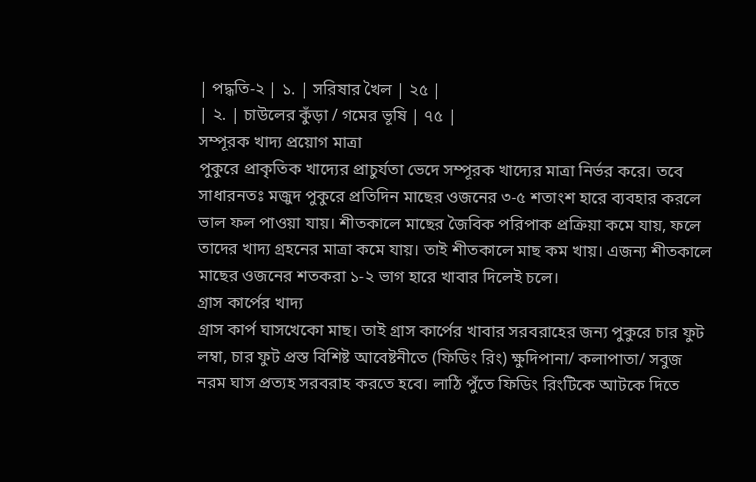| পদ্ধতি-২ | ১. | সরিষার খৈল | ২৫ |
| ২. | চাউলের কুঁড়া / গমের ভূষি | ৭৫ |
সম্পূরক খাদ্য প্রয়োগ মাত্রা
পুকুরে প্রাকৃতিক খাদ্যের প্রাচুর্যতা ভেদে সম্পূরক খাদ্যের মাত্রা নির্ভর করে। তবে সাধারনতঃ মজুদ পুকুরে প্রতিদিন মাছের ওজনের ৩-৫ শতাংশ হারে ব্যবহার করলে ভাল ফল পাওয়া যায়। শীতকালে মাছের জৈবিক পরিপাক প্রক্রিয়া কমে যায়, ফলে তাদের খাদ্য গ্রহনের মাত্রা কমে যায়। তাই শীতকালে মাছ কম খায়। এজন্য শীতকালে মাছের ওজনের শতকরা ১-২ ভাগ হারে খাবার দিলেই চলে।
গ্রাস কার্পের খাদ্য
গ্রাস কার্প ঘাসখেকো মাছ। তাই গ্রাস কার্পের খাবার সরবরাহের জন্য পুকুরে চার ফুট লম্বা, চার ফুট প্রস্ত বিশিষ্ট আবেষ্টনীতে (ফিডিং রিং) ক্ষুদিপানা/ কলাপাতা/ সবুজ নরম ঘাস প্রত্যহ সরবরাহ করতে হবে। লাঠি পুঁতে ফিডিং রিংটিকে আটকে দিতে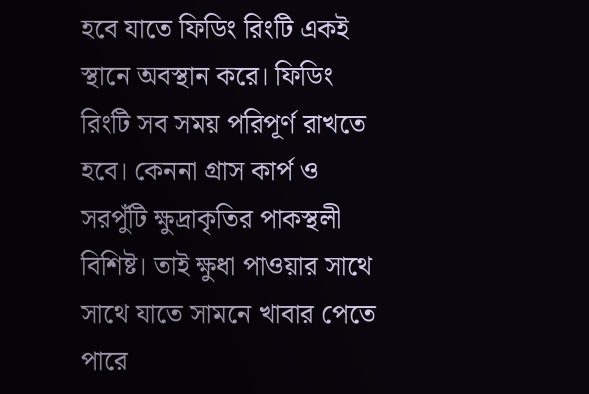হবে যাতে ফিডিং রিংটি একই স্থানে অবস্থান করে। ফিডিং রিংটি সব সময় পরিপূর্ণ রাখতে হবে। কেননা গ্রাস কার্প ও সরপুঁটি ক্ষুদ্রাকৃতির পাকস্থলী বিশিষ্ট। তাই ক্ষুধা পাওয়ার সাথে সাথে যাতে সামনে খাবার পেতে পারে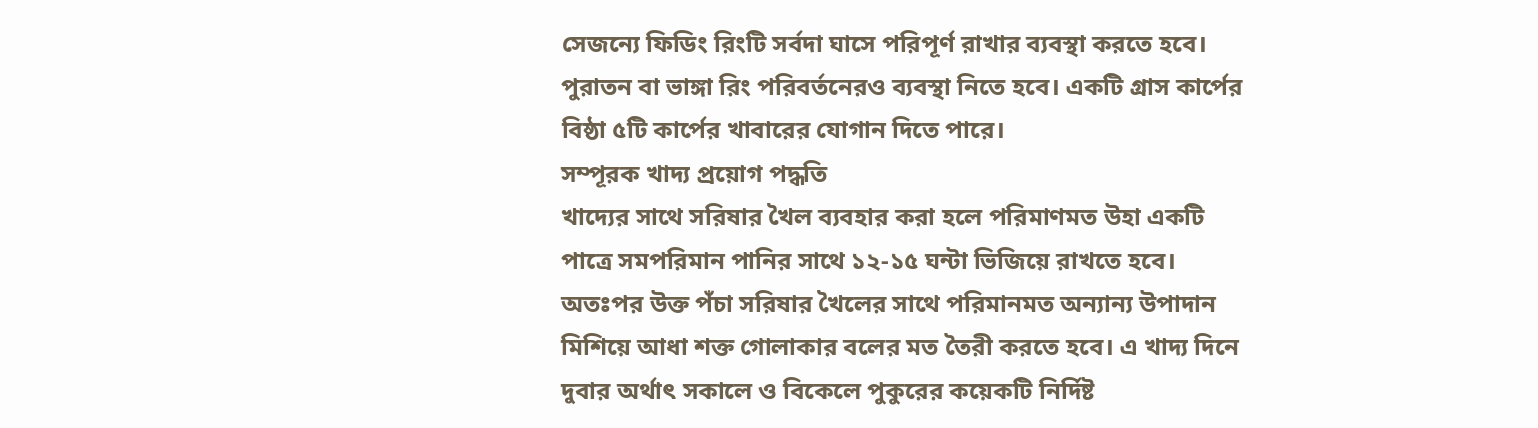সেজন্যে ফিডিং রিংটি সর্বদা ঘাসে পরিপূর্ণ রাখার ব্যবস্থা করতে হবে। পুরাতন বা ভাঙ্গা রিং পরিবর্তনেরও ব্যবস্থা নিতে হবে। একটি গ্রাস কার্পের বিষ্ঠা ৫টি কার্পের খাবারের যোগান দিতে পারে।
সম্পূরক খাদ্য প্রয়োগ পদ্ধতি
খাদ্যের সাথে সরিষার খৈল ব্যবহার করা হলে পরিমাণমত উহা একটি পাত্রে সমপরিমান পানির সাথে ১২-১৫ ঘন্টা ভিজিয়ে রাখতে হবে। অতঃপর উক্ত পঁচা সরিষার খৈলের সাথে পরিমানমত অন্যান্য উপাদান মিশিয়ে আধা শক্ত গোলাকার বলের মত তৈরী করতে হবে। এ খাদ্য দিনে দুবার অর্থাৎ সকালে ও বিকেলে পুকুরের কয়েকটি নির্দিষ্ট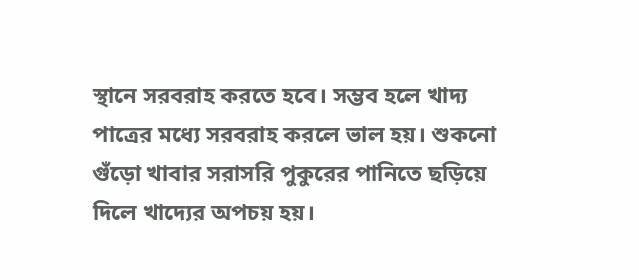স্থানে সরবরাহ করতে হবে। সম্ভব হলে খাদ্য পাত্রের মধ্যে সরবরাহ করলে ভাল হয়। শুকনো গুঁড়ো খাবার সরাসরি পুকুরের পানিতে ছড়িয়ে দিলে খাদ্যের অপচয় হয়।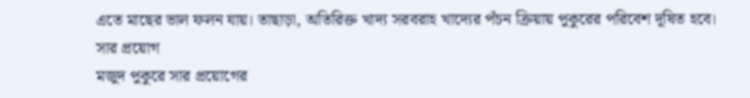এতে মাছের ভাল ফলন যায়। তাছাড়া, অতিরিক্ত খাদ্য সরবরাহ খাদ্যের পঁচন ক্রিয়ায় পুকুরের পরিবেশ দূষিত হবে।
সার প্রয়োগ
মজুদ পুকুরে সার প্রয়োগের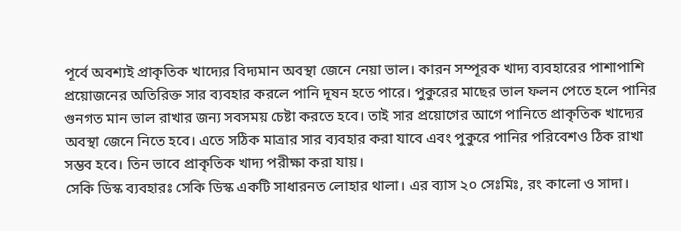পূর্বে অবশ্যই প্রাকৃতিক খাদ্যের বিদ্যমান অবস্থা জেনে নেয়া ভাল। কারন সম্পূরক খাদ্য ব্যবহারের পাশাপাশি প্রয়োজনের অতিরিক্ত সার ব্যবহার করলে পানি দূষন হতে পারে। পুকুরের মাছের ভাল ফলন পেতে হলে পানির গুনগত মান ভাল রাখার জন্য সবসময় চেষ্টা করতে হবে। তাই সার প্রয়োগের আগে পানিতে প্রাকৃতিক খাদ্যের অবস্থা জেনে নিতে হবে। এতে সঠিক মাত্রার সার ব্যবহার করা যাবে এবং পুকুরে পানির পরিবেশও ঠিক রাখা সম্ভব হবে। তিন ভাবে প্রাকৃতিক খাদ্য পরীক্ষা করা যায়।
সেকি ডিস্ক ব্যবহারঃ সেকি ডিস্ক একটি সাধারনত লোহার থালা। এর ব্যাস ২০ সেঃমিঃ, রং কালো ও সাদা।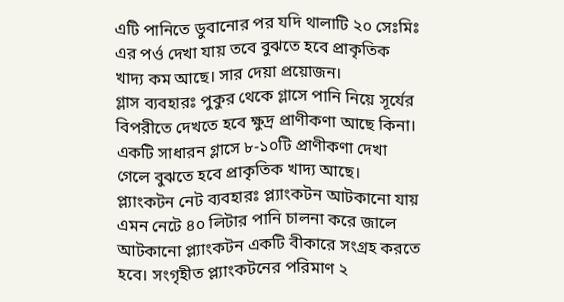এটি পানিতে ডুবানোর পর যদি থালাটি ২০ সেঃমিঃ এর পর্ও দেখা যায় তবে বুঝতে হবে প্রাকৃতিক খাদ্য কম আছে। সার দেয়া প্রয়োজন।
গ্লাস ব্যবহারঃ পুকুর থেকে গ্লাসে পানি নিয়ে সূর্যের বিপরীতে দেখতে হবে ক্ষুদ্র প্রাণীকণা আছে কিনা। একটি সাধারন গ্লাসে ৮-১০টি প্রাণীকণা দেখা গেলে বুঝতে হবে প্রাকৃতিক খাদ্য আছে।
প্ল্যাংকটন নেট ব্যবহারঃ প্ল্যাংকটন আটকানো যায় এমন নেটে ৪০ লিটার পানি চালনা করে জালে আটকানো প্ল্যাংকটন একটি বীকারে সংগ্রহ করতে হবে। সংগৃহীত প্ল্যাংকটনের পরিমাণ ২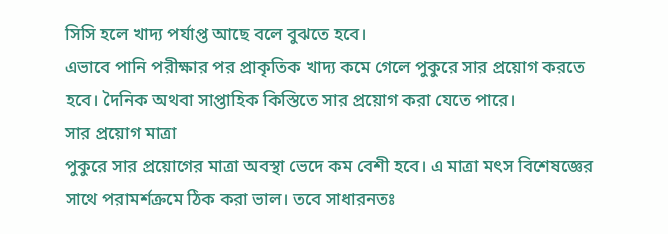সিসি হলে খাদ্য পর্যাপ্ত আছে বলে বুঝতে হবে।
এভাবে পানি পরীক্ষার পর প্রাকৃতিক খাদ্য কমে গেলে পুকুরে সার প্রয়োগ করতে হবে। দৈনিক অথবা সাপ্তাহিক কিস্তিতে সার প্রয়োগ করা যেতে পারে।
সার প্রয়োগ মাত্রা
পুকুরে সার প্রয়োগের মাত্রা অবস্থা ভেদে কম বেশী হবে। এ মাত্রা মৎস বিশেষজ্ঞের সাথে পরামর্শক্রমে ঠিক করা ভাল। তবে সাধারনতঃ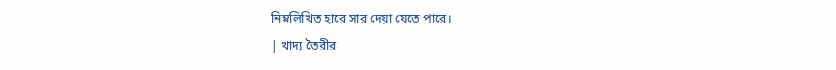নিম্নলিখিত হারে সার দেয়া যেতে পারে।
| খাদ্য তৈরীর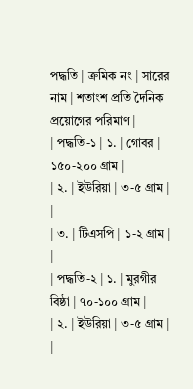পদ্ধতি | ক্রমিক নং | সারের নাম | শতাংশ প্রতি দৈনিক প্রয়োগের পরিমাণ |
| পদ্ধতি-১ | ১. | গোবর | ১৫০-২০০ গ্রাম |
| ২. | ইউরিয়া | ৩-৫ গ্রাম | |
| ৩. | টিএসপি | ১-২ গ্রাম | |
| পদ্ধতি-২ | ১. | মুরগীর বিষ্ঠা | ৭০-১০০ গ্রাম |
| ২. | ইউরিয়া | ৩-৫ গ্রাম | |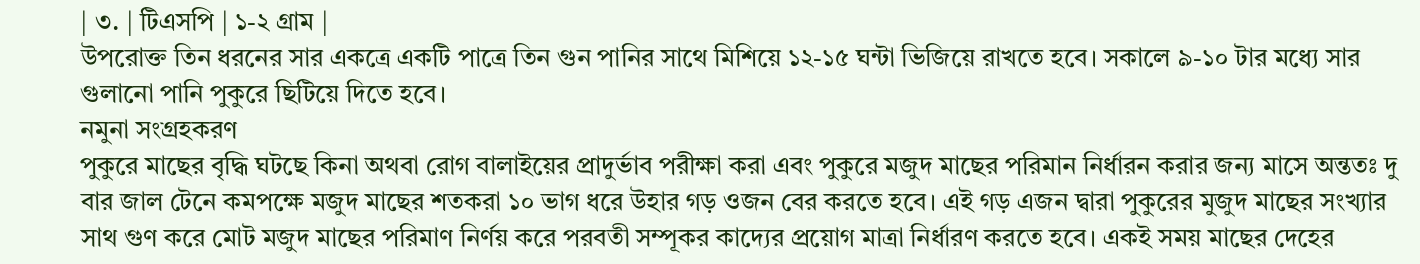| ৩. | টিএসপি | ১-২ গ্রাম |
উপরোক্ত তিন ধরনের সার একত্রে একটি পাত্রে তিন গুন পানির সাথে মিশিয়ে ১২-১৫ ঘন্টা ভিজিয়ে রাখতে হবে। সকালে ৯-১০ টার মধ্যে সার গুলানো পানি পুকুরে ছিটিয়ে দিতে হবে।
নমুনা সংগ্রহকরণ
পুকুরে মাছের বৃদ্ধি ঘটছে কিনা অথবা রোগ বালাইয়ের প্রাদুর্ভাব পরীক্ষা করা এবং পুকুরে মজুদ মাছের পরিমান নির্ধারন করার জন্য মাসে অন্ততঃ দু বার জাল টেনে কমপক্ষে মজুদ মাছের শতকরা ১০ ভাগ ধরে উহার গড় ওজন বের করতে হবে। এই গড় এজন দ্বারা পুকুরের মুজুদ মাছের সংখ্যার সাথ গুণ করে মোট মজুদ মাছের পরিমাণ নির্ণয় করে পরবতী সম্পূকর কাদ্যের প্রয়োগ মাত্রা নির্ধারণ করতে হবে। একই সময় মাছের দেহের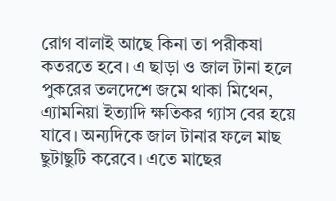রোগ বালাই আছে কিনা তা পরীকষা কতরতে হবে। এ ছাড়া ও জাল টানা হলে পুকরের তলদেশে জমে থাকা মিথেন, এ্যামনিয়া ইত্যাদি ক্ষতিকর গ্যাস বের হয়ে যাবে। অন্যদিকে জাল টানার ফলে মাছ ছুটাছুটি করেবে। এতে মাছের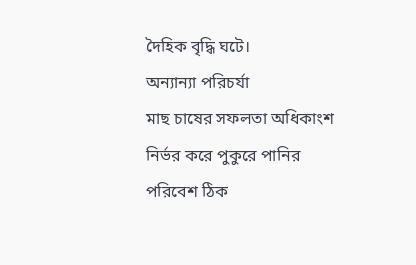দৈহিক বৃদ্ধি ঘটে।
অন্যান্যা পরিচর্যা
মাছ চাষের সফলতা অধিকাংশ নির্ভর করে পুকুরে পানির পরিবেশ ঠিক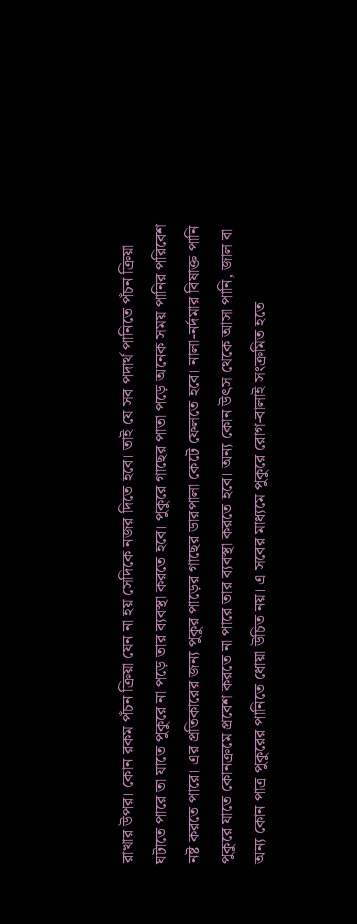রাখার উপর। কোন রকম পঁচন ক্রিয়া যেন না হয় সেদিকে নজর দিতে হবে। তাই যে সব পদার্থ পানিতে পঁচন ক্রিয়া ঘটাতে পারে তা যাতে পুকুরে না পড়ে তার ব্যবস্থা করতে হবে। পুকুরে গাছের পাতা পড়ে অনেক সময় পানির পরিবেশ নষ্ট করতে পারে। এর প্রতিকারের জন্য পুকুর পাড়ের গাছের ডারপালা কেটে ফেলতে হবে। নালা-নর্দমার বিষাক্ত পানি পুকুরে যাতে কোনক্রমে প্রবেশ করতে না পারে তার ব্যবস্থা করতে হবে। অন্য কোন উৎস থেকে আসা পানি, জাল বা অন্য কোন পাত্র পুকুরের পানিতে ধোয়া উচিত নয়। এ সবের মাধ্যমে পুকুরে রোগ-বালাই সংক্রমিত হতে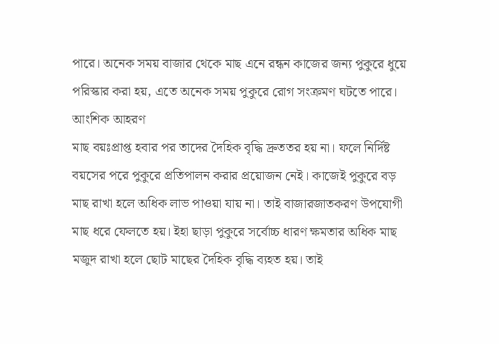পারে। অনেক সময় বাজার থেকে মাছ এনে রন্ধন কাজের জন্য পুকুরে ধুয়ে পরিস্কার করা হয়, এতে অনেক সময় পুকুরে রোগ সংক্রমণ ঘটতে পারে।
আংশিক আহরণ
মাছ বয়ঃপ্রাপ্ত হবার পর তাদের দৈহিক বৃদ্ধি দ্রুততর হয় না। ফলে নির্দিষ্ট বয়সের পরে পুকুরে প্রতিপালন করার প্রয়োজন নেই। কাজেই পুকুরে বড় মাছ রাখা হলে অধিক লাভ পাওয়া যায় না। তাই বাজারজাতকরণ উপযোগী মাছ ধরে ফেলতে হয়। ইহা ছাড়া পুকুরে সর্বোচ্চ ধারণ ক্ষমতার অধিক মাছ মজুদ রাখা হলে ছোট মাছের দৈহিক বৃদ্ধি ব্যহত হয়। তাই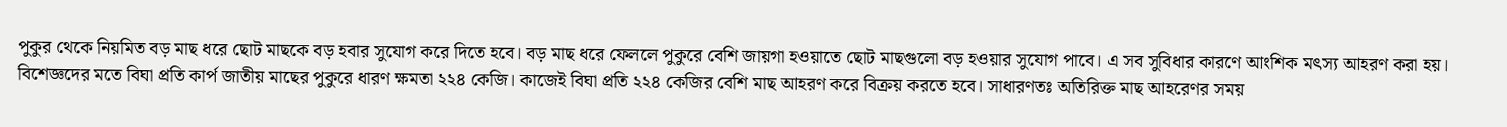পুকুর থেকে নিয়মিত বড় মাছ ধরে ছোট মাছকে বড় হবার সুযোগ করে দিতে হবে। বড় মাছ ধরে ফেললে পুকুরে বেশি জায়গা হওয়াতে ছোট মাছগুলো বড় হওয়ার সুযোগ পাবে। এ সব সুবিধার কারণে আংশিক মৎস্য আহরণ করা হয়। বিশেজ্ঞদের মতে বিঘা প্রতি কার্প জাতীয় মাছের পুকুরে ধারণ ক্ষমতা ২২৪ কেজি। কাজেই বিঘা প্রতি ২২৪ কেজির বেশি মাছ আহরণ করে বিক্রয় করতে হবে। সাধারণতঃ অতিরিক্ত মাছ আহরেণর সময়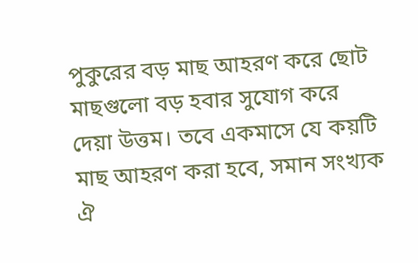পুকুরের বড় মাছ আহরণ করে ছোট মাছগুলো বড় হবার সুযোগ করে দেয়া উত্তম। তবে একমাসে যে কয়টি মাছ আহরণ করা হবে, সমান সংখ্যক ঐ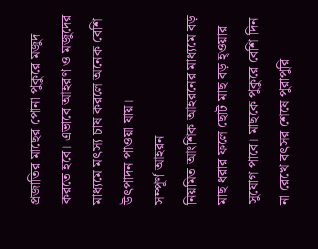প্রজাতির মাছের পোনা পুকুরে মজুদ করতে হবে। এভাবে আহরণ ও মজুদের মাধ্যমে মৎস্য চাষ করলে অনেক বেশি উৎপাদন পাওয়া যায়।
সম্পূর্ণ আহরন
নিয়মিত আংশিক আহরনের মাধ্যমে বড় মাছ ধরার ফলে ছোট মাছ বড় হ্ওয়ার সুযোগ পাবে। মাছকে পুকুরে বেশি দিন না রেখে বৎসর শেষে পুরাপুরি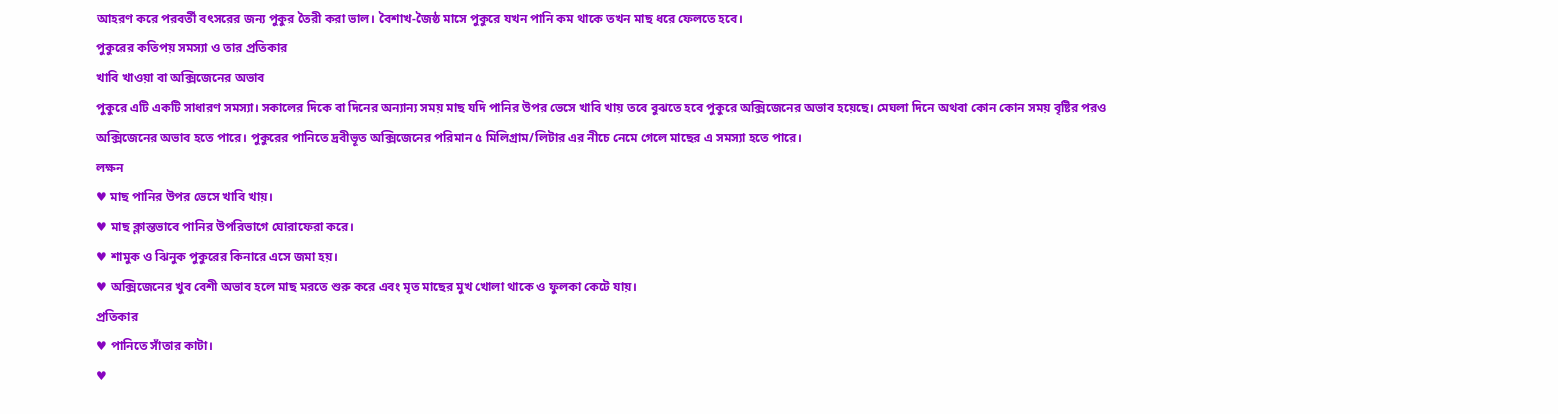আহরণ করে পরবর্তী বৎসরের জন্য পুকুর তৈরী করা ভাল। বৈশাখ-জৈষ্ঠ মাসে পুকুরে যখন পানি কম থাকে তখন মাছ ধরে ফেলতে হবে।
পুকুরের কতিপয় সমস্যা ও তার প্রতিকার
খাবি খাওয়া বা অক্সিজেনের অভাব
পুকুরে এটি একটি সাধারণ সমস্যা। সকালের দিকে বা দিনের অন্যান্য সময় মাছ যদি পানির উপর ভেসে খাবি খায় তবে বুঝতে হবে পুকুরে অক্সিজেনের অভাব হয়েছে। মেঘলা দিনে অথবা কোন কোন সময় বৃষ্টির পরও অক্সিজেনের অভাব হতে পারে। পুকুরের পানিতে দ্রবীভূত অক্সিজেনের পরিমান ৫ মিলিগ্রাম/লিটার এর নীচে নেমে গেলে মাছের এ সমস্যা হতে পারে।
লক্ষন
♥ মাছ পানির উপর ভেসে খাবি খায়।
♥ মাছ ক্লান্তভাবে পানির উপরিভাগে ঘোরাফেরা করে।
♥ শামুক ও ঝিনুক পুকুরের কিনারে এসে জমা হয়।
♥ অক্সিজেনের খুব বেশী অভাব হলে মাছ মরতে শুরু করে এবং মৃত মাছের মুখ খোলা থাকে ও ফুলকা কেটে যায়।
প্রতিকার
♥ পানিতে সাঁতার কাটা।
♥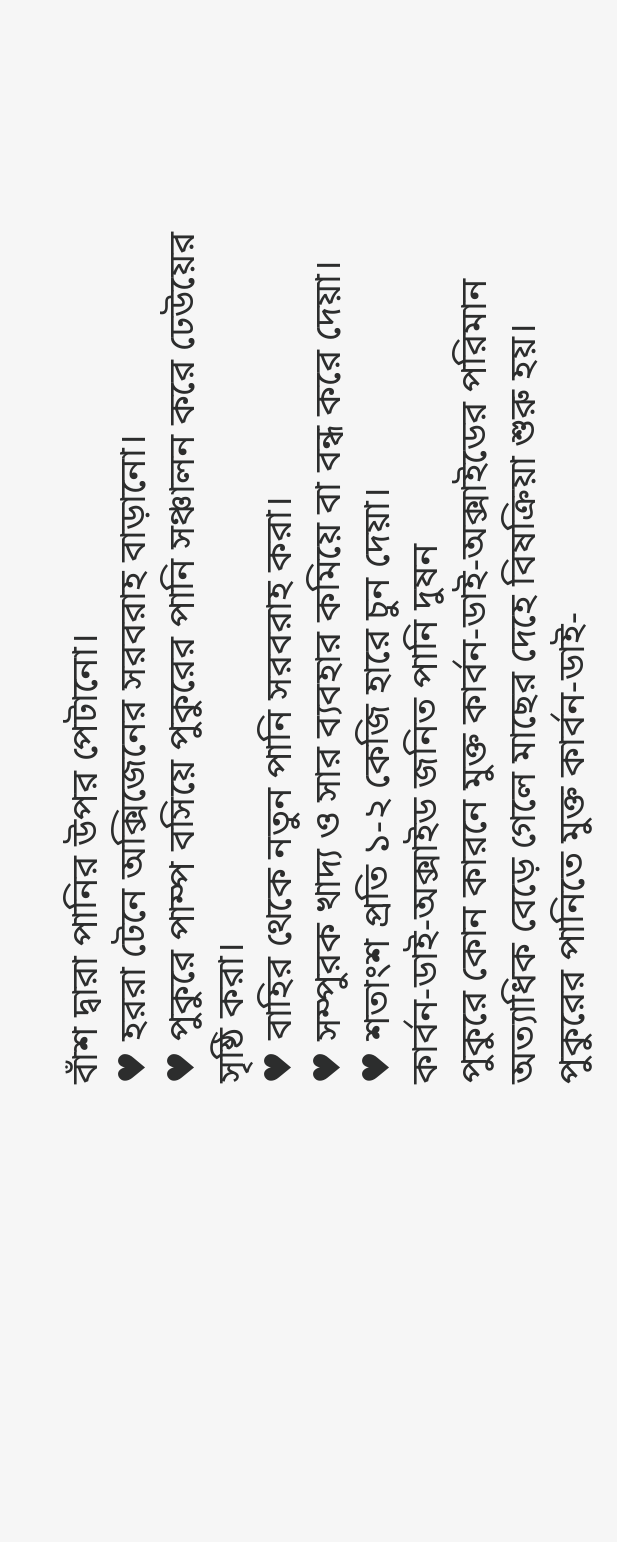বাঁশ দ্বারা পানির উপর পেটানো।
♥ হররা টেনে অক্সিজেনের সরবরাহ বাড়ানো।
♥ পুকুরে পাম্প বসিয়ে পুকুরের পানি সঞ্চালন করে ঢেউয়ের সৃষ্ঠি করা।
♥ বাহির থেকে নতুন পানি সরবরাহ করা।
♥ সম্পুরক খাদ্য ও সার ব্যবহার কমিয়ে বা বন্ধ করে দেয়া।
♥ শতাংশ প্রতি ১-২ কেজি হারে চুন দেয়া।
কার্বন-ডাই-অক্সাইড জনিত পানি দুষন
পুকুরে কোন কারনে মুক্ত কার্বন-ডাই-অক্সাইডের পরিমান অত্যাধিক বেড়ে গেলে মাছের দেহে বিষক্রিয়া শুরু হয়। পুকুরের পানিতে মুক্ত কার্বন-ডাই-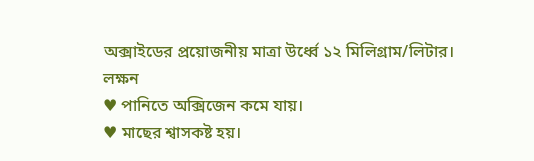অক্সাইডের প্রয়োজনীয় মাত্রা উর্ধ্বে ১২ মিলিগ্রাম/লিটার।
লক্ষন
♥ পানিতে অক্সিজেন কমে যায়।
♥ মাছের শ্বাসকষ্ট হয়।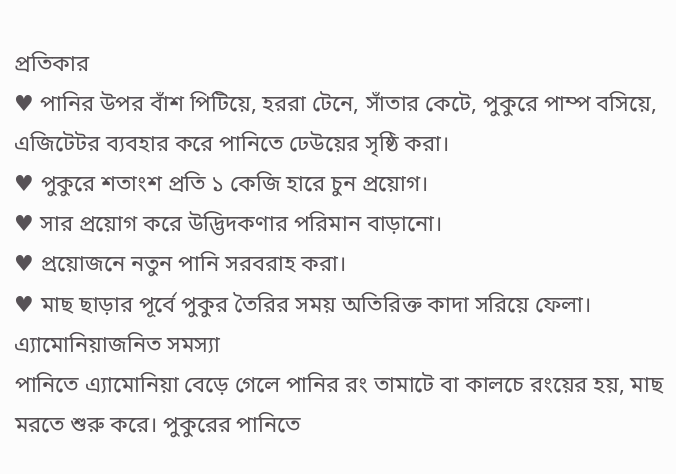প্রতিকার
♥ পানির উপর বাঁশ পিটিয়ে, হররা টেনে, সাঁতার কেটে, পুকুরে পাম্প বসিয়ে, এজিটেটর ব্যবহার করে পানিতে ঢেউয়ের সৃষ্ঠি করা।
♥ পুকুরে শতাংশ প্রতি ১ কেজি হারে চুন প্রয়োগ।
♥ সার প্রয়োগ করে উদ্ভিদকণার পরিমান বাড়ানো।
♥ প্রয়োজনে নতুন পানি সরবরাহ করা।
♥ মাছ ছাড়ার পূর্বে পুকুর তৈরির সময় অতিরিক্ত কাদা সরিয়ে ফেলা।
এ্যামোনিয়াজনিত সমস্যা
পানিতে এ্যামোনিয়া বেড়ে গেলে পানির রং তামাটে বা কালচে রংয়ের হয়, মাছ মরতে শুরু করে। পুকুরের পানিতে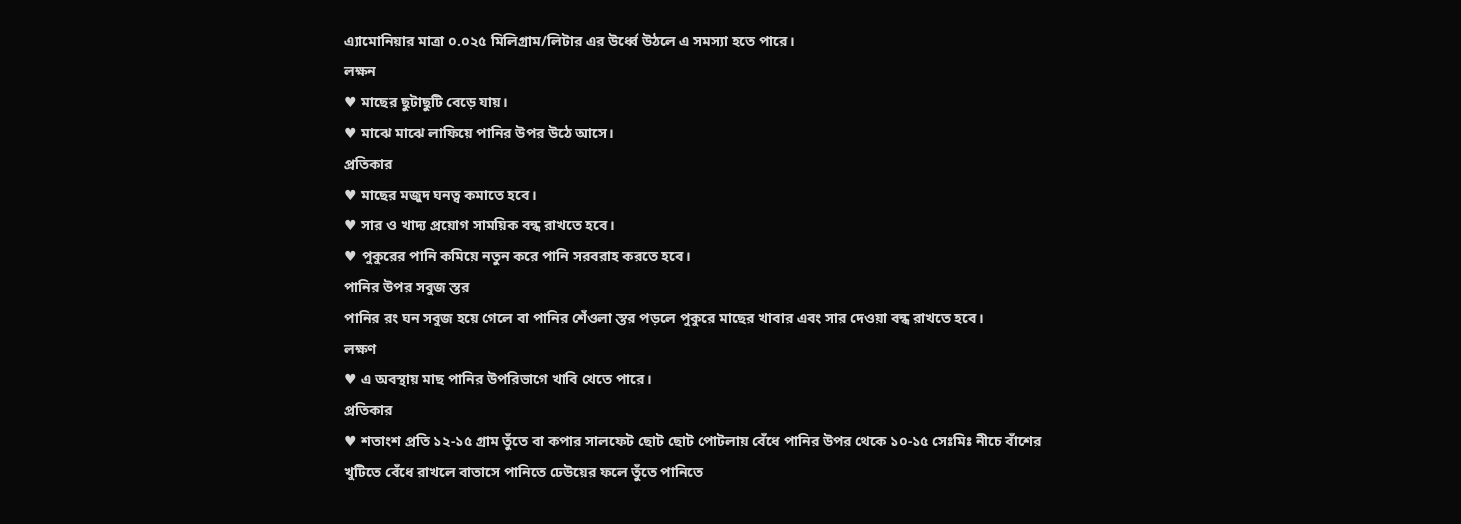এ্যামোনিয়ার মাত্রা ০.০২৫ মিলিগ্রাম/লিটার এর উর্ধ্বে উঠলে এ সমস্যা হতে পারে।
লক্ষন
♥ মাছের ছুটাছুটি বেড়ে যায়।
♥ মাঝে মাঝে লাফিয়ে পানির উপর উঠে আসে।
প্রতিকার
♥ মাছের মজুদ ঘনত্ব কমাতে হবে।
♥ সার ও খাদ্য প্রয়োগ সাময়িক বন্ধ রাখতে হবে।
♥ পুকুরের পানি কমিয়ে নতুন করে পানি সরবরাহ করতে হবে।
পানির উপর সবুজ স্তর
পানির রং ঘন সবুজ হয়ে গেলে বা পানির শেঁওলা স্তর পড়লে পুকুরে মাছের খাবার এবং সার দেওয়া বন্ধ রাখতে হবে।
লক্ষণ
♥ এ অবস্থায় মাছ পানির উপরিভাগে খাবি খেতে পারে।
প্রতিকার
♥ শতাংশ প্রতি ১২-১৫ গ্রাম তুঁতে বা কপার সালফেট ছোট ছোট পোটলায় বেঁধে পানির উপর থেকে ১০-১৫ সেঃমিঃ নীচে বাঁশের খুটিতে বেঁধে রাখলে বাতাসে পানিতে ঢেউয়ের ফলে তুঁতে পানিতে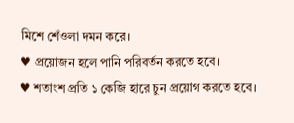মিশে শেঁওলা দমন করে।
♥ প্রয়োজন হলে পানি পরিবর্তন করতে হবে।
♥ শতাংশ প্রতি ১ কেজি হারে চুন প্রয়োগ করতে হবে।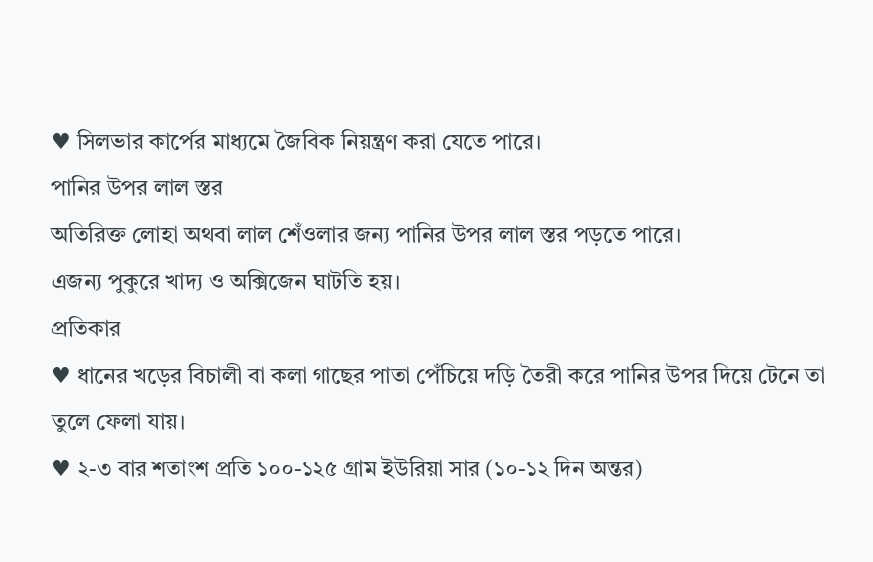♥ সিলভার কার্পের মাধ্যমে জৈবিক নিয়ন্ত্রণ করা যেতে পারে।
পানির উপর লাল স্তর
অতিরিক্ত লোহা অথবা লাল শেঁওলার জন্য পানির উপর লাল স্তর পড়তে পারে।
এজন্য পুকুরে খাদ্য ও অক্সিজেন ঘাটতি হয়।
প্রতিকার
♥ ধানের খড়ের বিচালী বা কলা গাছের পাতা পেঁচিয়ে দড়ি তৈরী করে পানির উপর দিয়ে টেনে তা তুলে ফেলা যায়।
♥ ২-৩ বার শতাংশ প্রতি ১০০-১২৫ গ্রাম ইউরিয়া সার (১০-১২ দিন অন্তর)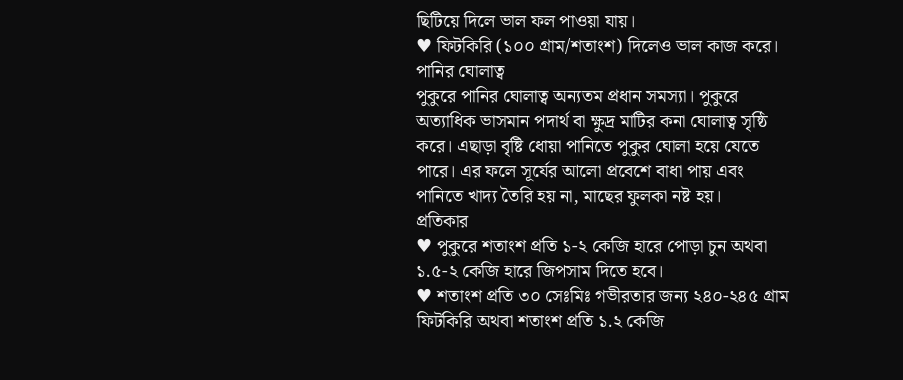ছিটিয়ে দিলে ভাল ফল পাওয়া যায়।
♥ ফিটকিরি (১০০ গ্রাম/শতাংশ) দিলেও ভাল কাজ করে।
পানির ঘোলাত্ব
পুকুরে পানির ঘোলাত্ব অন্যতম প্রধান সমস্যা। পুকুরে অত্যাধিক ভাসমান পদার্থ বা ক্ষুদ্র মাটির কনা ঘোলাত্ব সৃষ্ঠি করে। এছাড়া বৃষ্টি ধোয়া পানিতে পুকুর ঘোলা হয়ে যেতে পারে। এর ফলে সূর্যের আলো প্রবেশে বাধা পায় এবং পানিতে খাদ্য তৈরি হয় না, মাছের ফুলকা নষ্ট হয়।
প্রতিকার
♥ পুকুরে শতাংশ প্রতি ১-২ কেজি হারে পোড়া চুন অথবা ১.৫-২ কেজি হারে জিপসাম দিতে হবে।
♥ শতাংশ প্রতি ৩০ সেঃমিঃ গভীরতার জন্য ২৪০-২৪৫ গ্রাম ফিটকিরি অথবা শতাংশ প্রতি ১.২ কেজি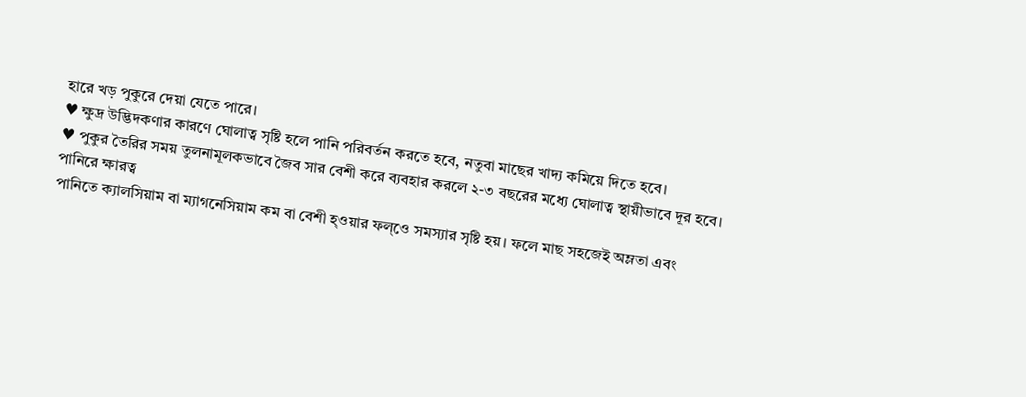হারে খড় পুকুরে দেয়া যেতে পারে।
♥ ক্ষুদ্র উদ্ভিদকণার কারণে ঘোলাত্ব সৃষ্টি হলে পানি পরিবর্তন করতে হবে, নতুবা মাছের খাদ্য কমিয়ে দিতে হবে।
♥ পুকুর তৈরির সময় তুলনামূলকভাবে জৈব সার বেশী করে ব্যবহার করলে ২-৩ বছরের মধ্যে ঘোলাত্ব স্থায়ীভাবে দূর হবে।
পানিরে ক্ষারত্ব
পানিতে ক্যালসিয়াম বা ম্যাগনেসিয়াম কম বা বেশী হ্ওয়ার ফল্ওে সমস্যার সৃষ্টি হয়। ফলে মাছ সহজেই অম্লতা এবং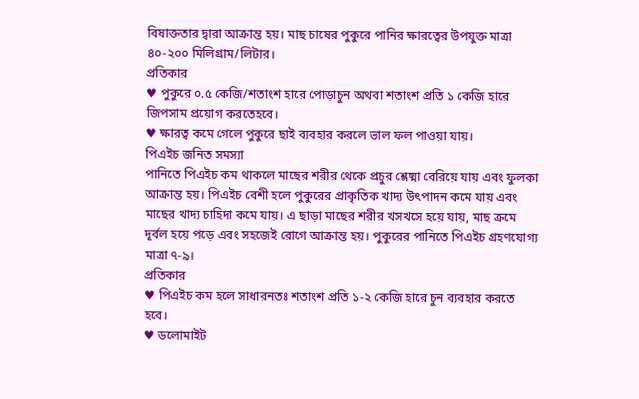বিষাক্ততার দ্বারা আক্রান্ত হয়। মাছ চাষের পুকুরে পানির ক্ষারত্বের উপযুক্ত মাত্রা ৪০-২০০ মিলিগ্রাম/লিটার।
প্রতিকার
♥ পুকুরে ০.৫ কেজি/শতাংশ হারে পোড়াচুন অথবা শতাংশ প্রতি ১ কেজি হারে জিপসাম প্রয়োগ করতেহবে।
♥ ক্ষারত্ব কমে গেলে পুকুরে ছাই ব্যবহার করলে ভাল ফল পাওয়া যায়।
পিএইচ জনিত সমস্যা
পানিতে পিএইচ কম থাকলে মাছের শরীর থেকে প্রচুর শ্লেষ্মা বেরিয়ে যায় এবং ফুলকা আক্রান্ত হয়। পিএইচ বেশী হলে পুকুরের প্রাকৃতিক খাদ্য উৎপাদন কমে যায় এবং মাছের খাদ্য চাহিদা কমে যায়। এ ছাড়া মাছের শরীর খসখসে হয়ে যায়, মাছ ক্রমে দূর্বল হয়ে পড়ে এবং সহজেই রোগে আক্রান্ত হয়। পুকুরের পানিতে পিএইচ গ্রহণযোগ্য মাত্রা ৭-৯।
প্রতিকার
♥ পিএইচ কম হলে সাধারনতঃ শতাংশ প্রতি ১-২ কেজি হারে চুন ব্যবহার করতে হবে।
♥ ডলোমাইট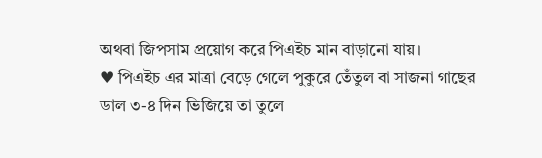অথবা জিপসাম প্রয়োগ করে পিএইচ মান বাড়ানো যায়।
♥ পিএইচ এর মাত্রা বেড়ে গেলে পুকুরে তেঁতুল বা সাজনা গাছের ডাল ৩-৪ দিন ভিজিয়ে তা তুলে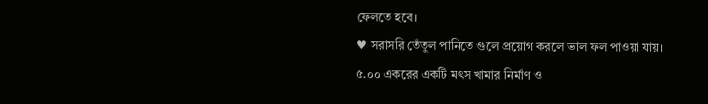ফেলতে হবে।
♥ সরাসরি তেঁতুল পানিতে গুলে প্রয়োগ করলে ভাল ফল পাওয়া যায়।
৫.০০ একরের একটি মৎস খামার নির্মাণ ও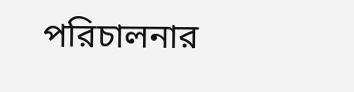পরিচালনার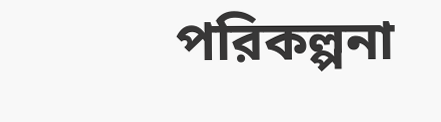পরিকল্পনা